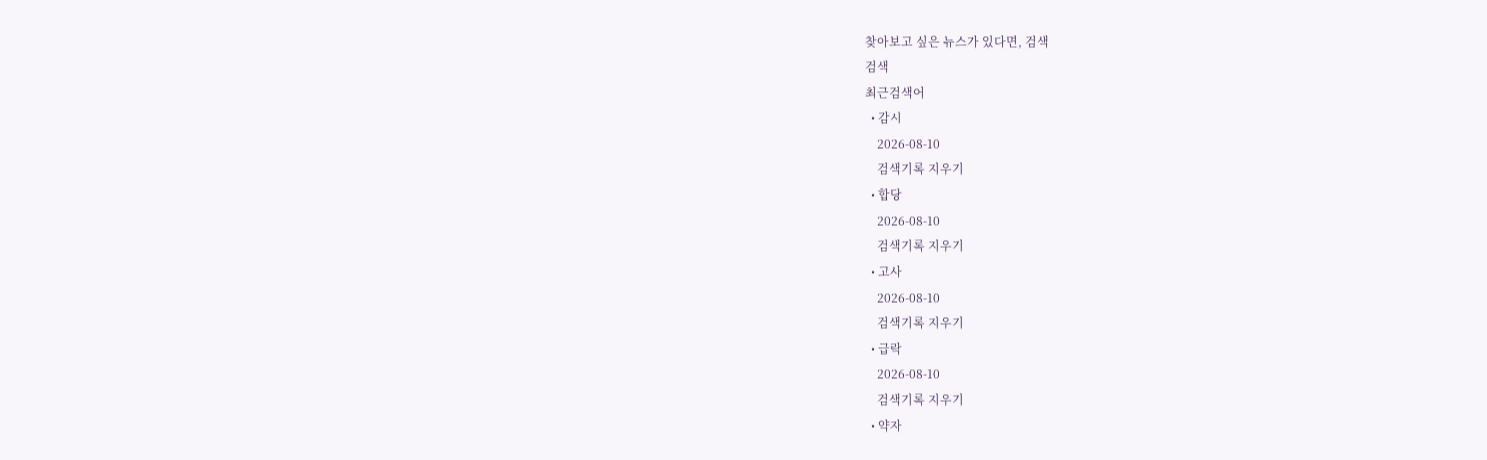찾아보고 싶은 뉴스가 있다면, 검색
검색
최근검색어
  • 감시
    2026-08-10
    검색기록 지우기
  • 합당
    2026-08-10
    검색기록 지우기
  • 고사
    2026-08-10
    검색기록 지우기
  • 급락
    2026-08-10
    검색기록 지우기
  • 약자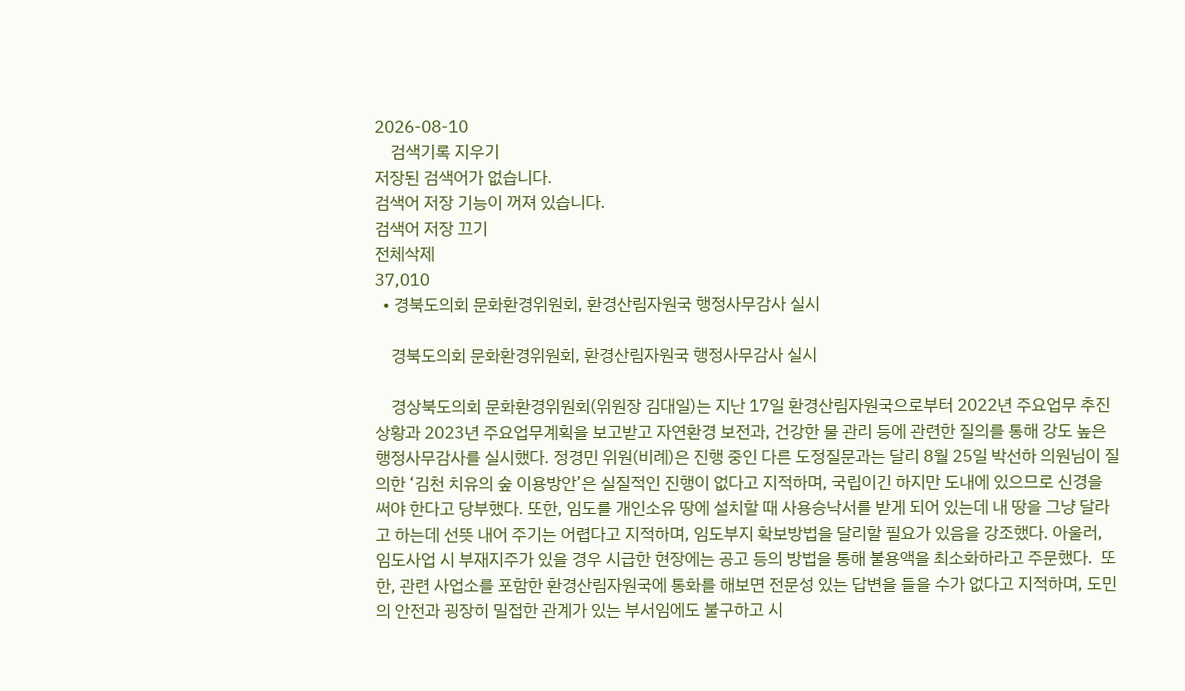2026-08-10
    검색기록 지우기
저장된 검색어가 없습니다.
검색어 저장 기능이 꺼져 있습니다.
검색어 저장 끄기
전체삭제
37,010
  • 경북도의회 문화환경위원회, 환경산림자원국 행정사무감사 실시

    경북도의회 문화환경위원회, 환경산림자원국 행정사무감사 실시

    경상북도의회 문화환경위원회(위원장 김대일)는 지난 17일 환경산림자원국으로부터 2022년 주요업무 추진상황과 2023년 주요업무계획을 보고받고 자연환경 보전과, 건강한 물 관리 등에 관련한 질의를 통해 강도 높은 행정사무감사를 실시했다. 정경민 위원(비례)은 진행 중인 다른 도정질문과는 달리 8월 25일 박선하 의원님이 질의한 ‘김천 치유의 숲 이용방안’은 실질적인 진행이 없다고 지적하며, 국립이긴 하지만 도내에 있으므로 신경을 써야 한다고 당부했다. 또한, 임도를 개인소유 땅에 설치할 때 사용승낙서를 받게 되어 있는데 내 땅을 그냥 달라고 하는데 선뜻 내어 주기는 어렵다고 지적하며, 임도부지 확보방법을 달리할 필요가 있음을 강조했다. 아울러, 임도사업 시 부재지주가 있을 경우 시급한 현장에는 공고 등의 방법을 통해 불용액을 최소화하라고 주문했다.  또한, 관련 사업소를 포함한 환경산림자원국에 통화를 해보면 전문성 있는 답변을 들을 수가 없다고 지적하며, 도민의 안전과 굉장히 밀접한 관계가 있는 부서임에도 불구하고 시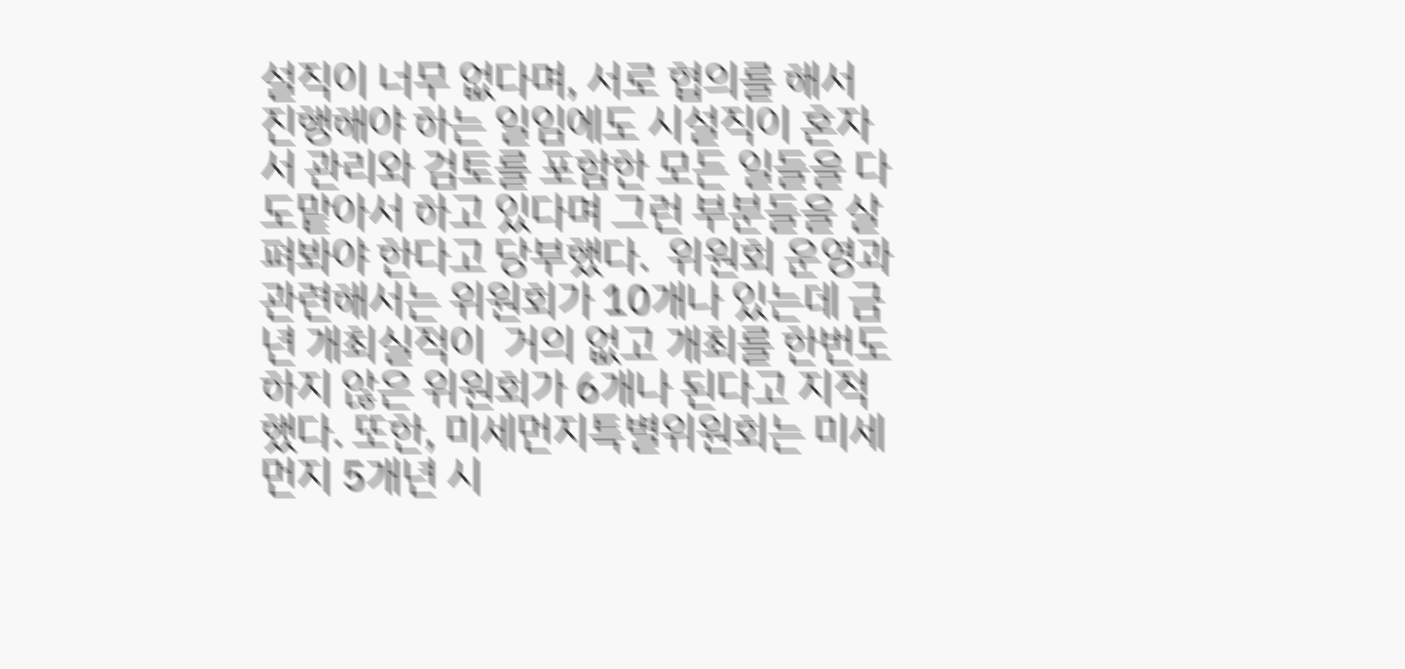설직이 너무 없다며, 서로 협의를 해서 진행해야 하는 일임에도 시설직이 혼자서 관리와 검토를 포함한 모든 일들을 다 도맡아서 하고 있다며 그런 부분들을 살펴봐야 한다고 당부했다.  위원회 운영과 관련해서는 위원회가 10개나 있는데 금년 개최실적이  거의 없고 개최를 한번도 하지 않은 위원회가 6개나 된다고 지적했다. 또한, 미세먼지특별위원회는 미세먼지 5개년 시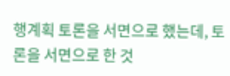행계획 토론을 서면으로 했는데, 토론을 서면으로 한 것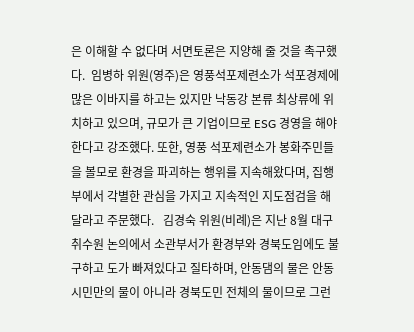은 이해할 수 없다며 서면토론은 지양해 줄 것을 촉구했다.  임병하 위원(영주)은 영풍석포제련소가 석포경제에 많은 이바지를 하고는 있지만 낙동강 본류 최상류에 위치하고 있으며, 규모가 큰 기업이므로 ESG 경영을 해야한다고 강조했다. 또한, 영풍 석포제련소가 봉화주민들을 볼모로 환경을 파괴하는 행위를 지속해왔다며, 집행부에서 각별한 관심을 가지고 지속적인 지도점검을 해달라고 주문했다.   김경숙 위원(비례)은 지난 8월 대구취수원 논의에서 소관부서가 환경부와 경북도임에도 불구하고 도가 빠져있다고 질타하며, 안동댐의 물은 안동시민만의 물이 아니라 경북도민 전체의 물이므로 그런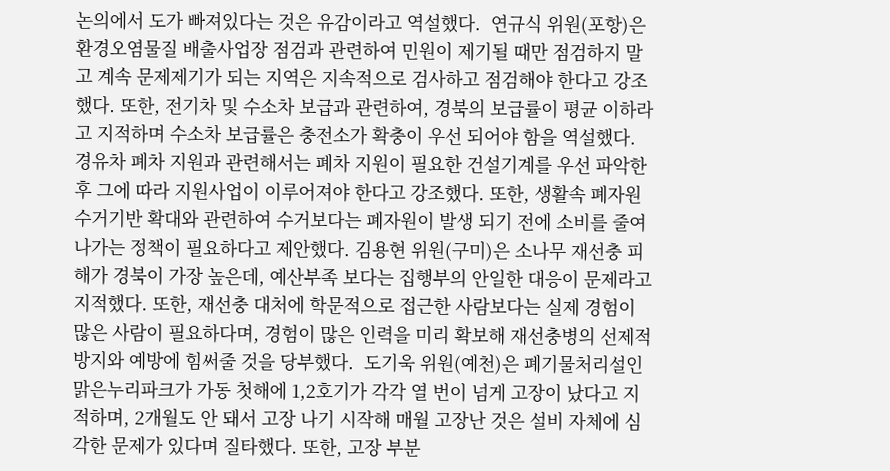논의에서 도가 빠져있다는 것은 유감이라고 역설했다.  연규식 위원(포항)은 환경오염물질 배출사업장 점검과 관련하여 민원이 제기될 때만 점검하지 말고 계속 문제제기가 되는 지역은 지속적으로 검사하고 점검해야 한다고 강조했다. 또한, 전기차 및 수소차 보급과 관련하여, 경북의 보급률이 평균 이하라고 지적하며 수소차 보급률은 충전소가 확충이 우선 되어야 함을 역설했다. 경유차 폐차 지원과 관련해서는 폐차 지원이 필요한 건설기계를 우선 파악한 후 그에 따라 지원사업이 이루어져야 한다고 강조했다. 또한, 생활속 폐자원 수거기반 확대와 관련하여 수거보다는 폐자원이 발생 되기 전에 소비를 줄여나가는 정책이 필요하다고 제안했다. 김용현 위원(구미)은 소나무 재선충 피해가 경북이 가장 높은데, 예산부족 보다는 집행부의 안일한 대응이 문제라고 지적했다. 또한, 재선충 대처에 학문적으로 접근한 사람보다는 실제 경험이 많은 사람이 필요하다며, 경험이 많은 인력을 미리 확보해 재선충병의 선제적 방지와 예방에 힘써줄 것을 당부했다.  도기욱 위원(예천)은 폐기물처리설인 맑은누리파크가 가동 첫해에 1,2호기가 각각 열 번이 넘게 고장이 났다고 지적하며, 2개월도 안 돼서 고장 나기 시작해 매월 고장난 것은 설비 자체에 심각한 문제가 있다며 질타했다. 또한, 고장 부분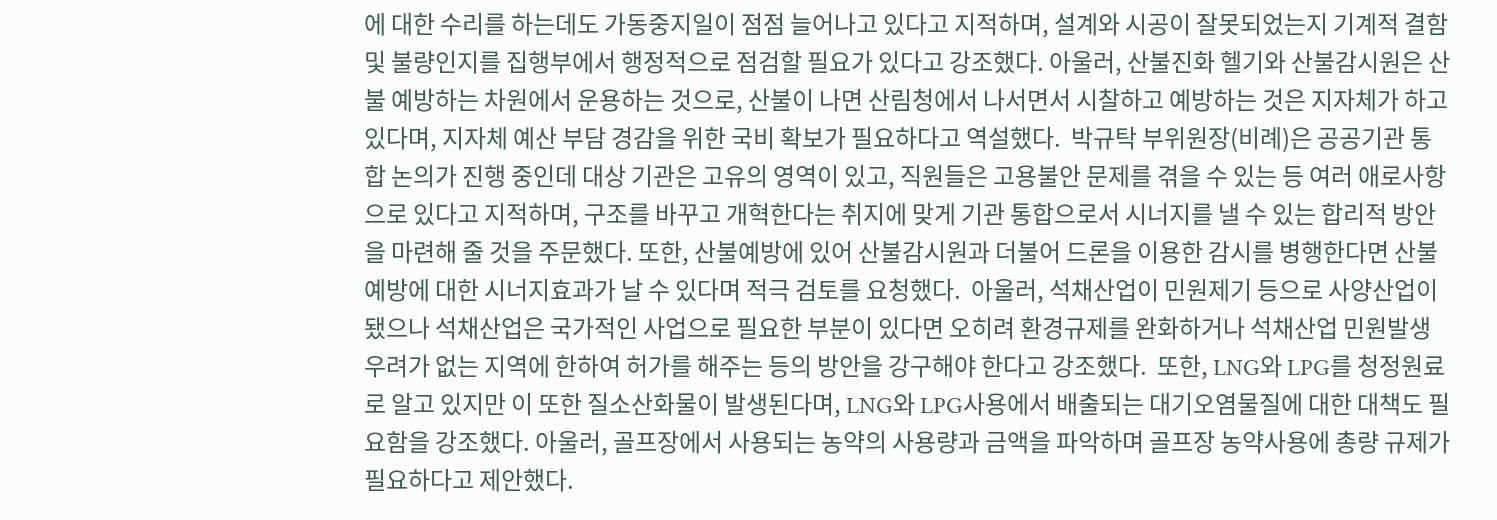에 대한 수리를 하는데도 가동중지일이 점점 늘어나고 있다고 지적하며, 설계와 시공이 잘못되었는지 기계적 결함 및 불량인지를 집행부에서 행정적으로 점검할 필요가 있다고 강조했다. 아울러, 산불진화 헬기와 산불감시원은 산불 예방하는 차원에서 운용하는 것으로, 산불이 나면 산림청에서 나서면서 시찰하고 예방하는 것은 지자체가 하고 있다며, 지자체 예산 부담 경감을 위한 국비 확보가 필요하다고 역설했다.  박규탁 부위원장(비례)은 공공기관 통합 논의가 진행 중인데 대상 기관은 고유의 영역이 있고, 직원들은 고용불안 문제를 겪을 수 있는 등 여러 애로사항으로 있다고 지적하며, 구조를 바꾸고 개혁한다는 취지에 맞게 기관 통합으로서 시너지를 낼 수 있는 합리적 방안을 마련해 줄 것을 주문했다. 또한, 산불예방에 있어 산불감시원과 더불어 드론을 이용한 감시를 병행한다면 산불예방에 대한 시너지효과가 날 수 있다며 적극 검토를 요청했다.  아울러, 석채산업이 민원제기 등으로 사양산업이 됐으나 석채산업은 국가적인 사업으로 필요한 부분이 있다면 오히려 환경규제를 완화하거나 석채산업 민원발생 우려가 없는 지역에 한하여 허가를 해주는 등의 방안을 강구해야 한다고 강조했다.  또한, LNG와 LPG를 청정원료로 알고 있지만 이 또한 질소산화물이 발생된다며, LNG와 LPG사용에서 배출되는 대기오염물질에 대한 대책도 필요함을 강조했다. 아울러, 골프장에서 사용되는 농약의 사용량과 금액을 파악하며 골프장 농약사용에 총량 규제가 필요하다고 제안했다.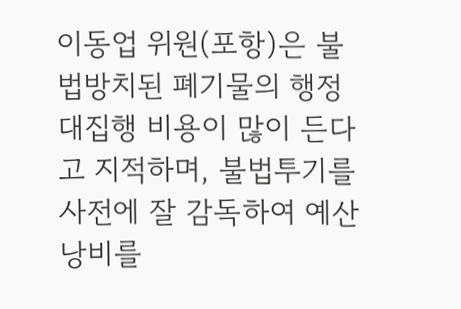이동업 위원(포항)은 불법방치된 폐기물의 행정대집행 비용이 많이 든다고 지적하며, 불법투기를 사전에 잘 감독하여 예산 낭비를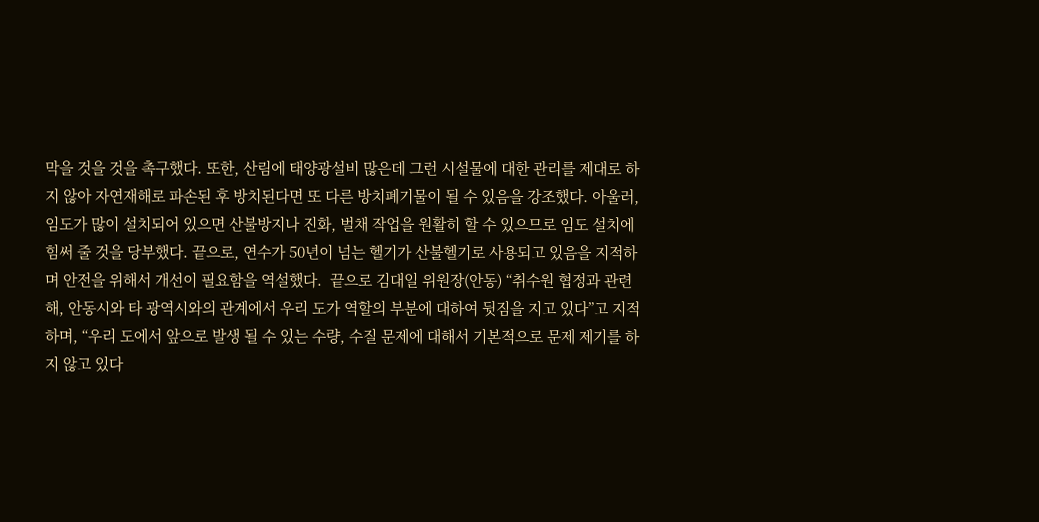막을 것을 것을 촉구했다. 또한, 산림에 태양광설비 많은데 그런 시설물에 대한 관리를 제대로 하지 않아 자연재해로 파손된 후 방치된다면 또 다른 방치폐기물이 될 수 있음을 강조했다. 아울러, 임도가 많이 설치되어 있으면 산불방지나 진화, 벌채 작업을 원활히 할 수 있으므로 임도 설치에 힘써 줄 것을 당부했다. 끝으로, 연수가 50년이 넘는 헬기가 산불헬기로 사용되고 있음을 지적하며 안전을 위해서 개선이 필요함을 역설했다.  끝으로 김대일 위원장(안동) “취수원 협정과 관련해, 안동시와 타 광역시와의 관계에서 우리 도가 역할의 부분에 대하여 뒷짐을 지고 있다”고 지적하며, “우리 도에서 앞으로 발생 될 수 있는 수량, 수질 문제에 대해서 기본적으로 문제 제기를 하지 않고 있다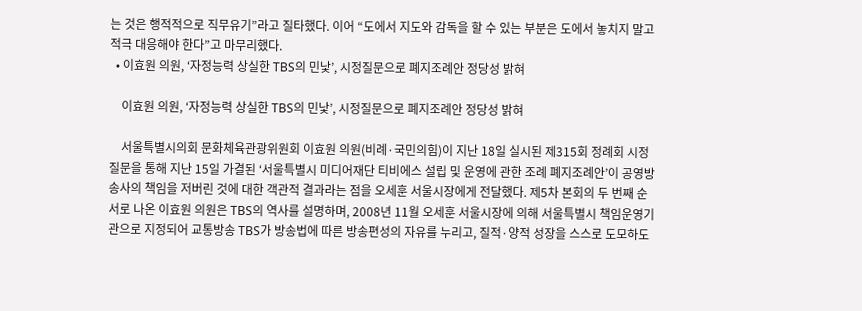는 것은 행적적으로 직무유기”라고 질타했다. 이어 “도에서 지도와 감독을 할 수 있는 부분은 도에서 놓치지 말고 적극 대응해야 한다”고 마무리했다.
  • 이효원 의원, ‘자정능력 상실한 TBS의 민낯’, 시정질문으로 폐지조례안 정당성 밝혀

    이효원 의원, ‘자정능력 상실한 TBS의 민낯’, 시정질문으로 폐지조례안 정당성 밝혀

    서울특별시의회 문화체육관광위원회 이효원 의원(비례·국민의힘)이 지난 18일 실시된 제315회 정례회 시정질문을 통해 지난 15일 가결된 ‘서울특별시 미디어재단 티비에스 설립 및 운영에 관한 조례 폐지조례안’이 공영방송사의 책임을 저버린 것에 대한 객관적 결과라는 점을 오세훈 서울시장에게 전달했다. 제5차 본회의 두 번째 순서로 나온 이효원 의원은 TBS의 역사를 설명하며, 2008년 11월 오세훈 서울시장에 의해 서울특별시 책임운영기관으로 지정되어 교통방송 TBS가 방송법에 따른 방송편성의 자유를 누리고, 질적·양적 성장을 스스로 도모하도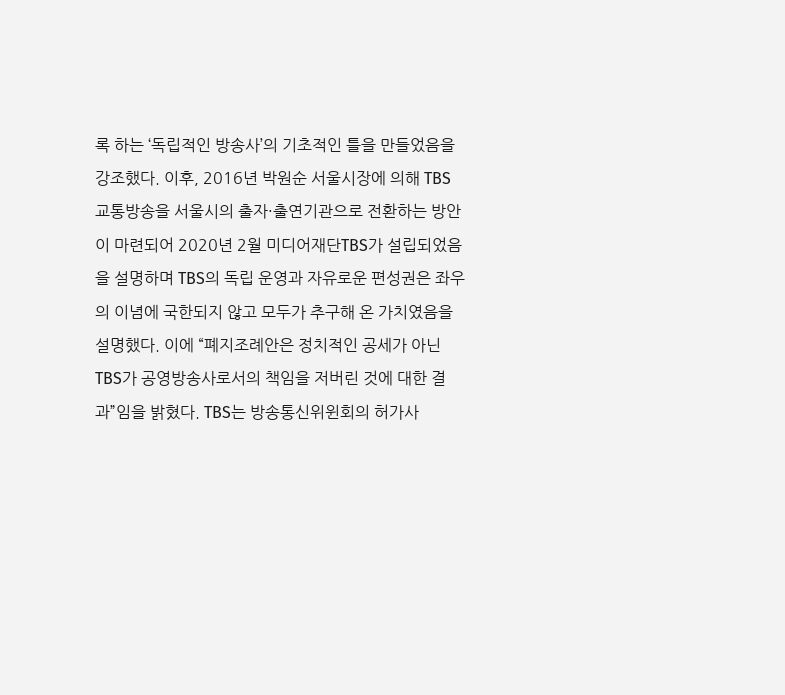록 하는 ‘독립적인 방송사’의 기초적인 틀을 만들었음을 강조했다. 이후, 2016년 박원순 서울시장에 의해 TBS 교통방송을 서울시의 출자·출연기관으로 전환하는 방안이 마련되어 2020년 2월 미디어재단TBS가 설립되었음을 설명하며 TBS의 독립 운영과 자유로운 편성권은 좌우의 이념에 국한되지 않고 모두가 추구해 온 가치였음을 설명했다. 이에 “폐지조례안은 정치적인 공세가 아닌 TBS가 공영방송사로서의 책임을 저버린 것에 대한 결과”임을 밝혔다. TBS는 방송통신위윈회의 허가사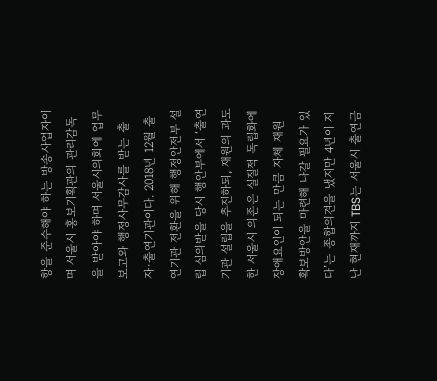항을 준수해야 하는 방송사업자이며 서울시 홍보기획관의 관리감독을 받아야 하며 서울시의회에 업무보고와 행정사무감사를 받는 출자·출연기관이다. 2018년 12월 출연기관 전환을 위해 행정안전부 설립 심의받을 당시 행안부에서 ‘출연기관 설립을 추진하되, 재원의 과도한 서울시 의존은 실질적 독립화에 장애요인이 되는 만큼 자체 재원 확보방안을 마련해 나갈 필요가 있다’는 종합의견을 냈지만 4년이 지난 현재까지 TBS는 서울시 출연금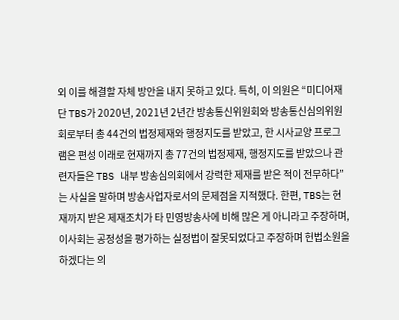외 이를 해결할 자체 방안을 내지 못하고 있다. 특히, 이 의원은 “미디어재단 TBS가 2020년, 2021년 2년간 방송통신위원회와 방송통신심의위원회로부터 총 44건의 법정제재와 행정지도를 받았고, 한 시사교양 프로그램은 편성 이래로 현재까지 총 77건의 법정제재, 행정지도를 받았으나 관련자들은 TBS 내부 방송심의회에서 강력한 제재를 받은 적이 전무하다”는 사실을 말하며 방송사업자로서의 문제점을 지적했다. 한편, TBS는 현재까지 받은 제재조치가 타 민영방송사에 비해 많은 게 아니라고 주장하며, 이사회는 공정성을 평가하는 실정법이 잘못되었다고 주장하며 헌법소원을 하겠다는 의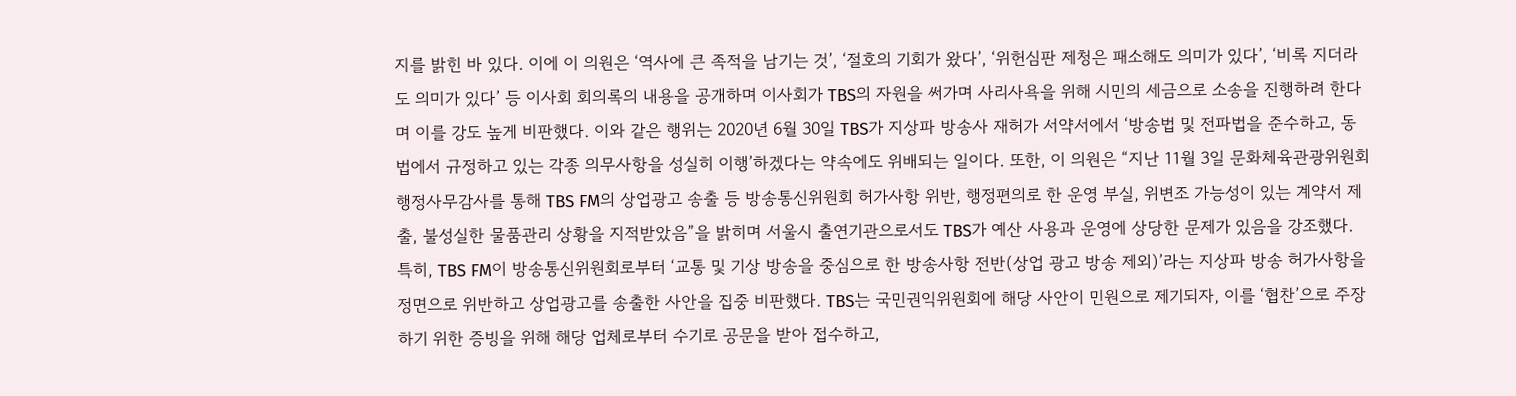지를 밝힌 바 있다. 이에 이 의원은 ‘역사에 큰 족적을 남기는 것’, ‘절호의 기회가 왔다’, ‘위헌심판 제청은 패소해도 의미가 있다’, ‘비록 지더라도 의미가 있다’ 등 이사회 회의록의 내용을 공개하며 이사회가 TBS의 자원을 써가며 사리사욕을 위해 시민의 세금으로 소송을 진행하려 한다며 이를 강도 높게 비판했다. 이와 같은 행위는 2020년 6월 30일 TBS가 지상파 방송사 재허가 서약서에서 ‘방송법 및 전파법을 준수하고, 동법에서 규정하고 있는 각종 의무사항을 성실히 이행’하겠다는 약속에도 위배되는 일이다. 또한, 이 의원은 “지난 11월 3일 문화체육관광위원회 행정사무감사를 통해 TBS FM의 상업광고 송출 등 방송통신위원회 허가사항 위반, 행정편의로 한 운영 부실, 위변조 가능성이 있는 계약서 제출, 불성실한 물품관리 상황을 지적받았음”을 밝히며 서울시 출연기관으로서도 TBS가 예산 사용과 운영에 상당한 문제가 있음을 강조했다.    특히, TBS FM이 방송통신위원회로부터 ‘교통 및 기상 방송을 중심으로 한 방송사항 전반(상업 광고 방송 제외)’라는 지상파 방송 허가사항을 정면으로 위반하고 상업광고를 송출한 사안을 집중 비판했다. TBS는 국민권익위원회에 해당 사안이 민원으로 제기되자, 이를 ‘협찬’으로 주장하기 위한 증빙을 위해 해당 업체로부터 수기로 공문을 받아 접수하고,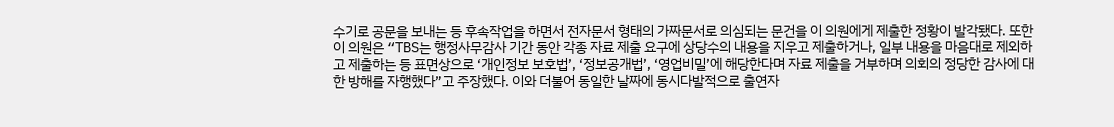수기로 공문을 보내는 등 후속작업을 하면서 전자문서 형태의 가짜문서로 의심되는 문건을 이 의원에게 제출한 정황이 발각됐다. 또한 이 의원은 “TBS는 행정사무감사 기간 동안 각종 자료 제출 요구에 상당수의 내용을 지우고 제출하거나, 일부 내용을 마음대로 제외하고 제출하는 등 표면상으로 ‘개인정보 보호법’, ‘정보공개법’, ‘영업비밀’에 해당한다며 자료 제출을 거부하며 의회의 정당한 감사에 대한 방해를 자행했다”고 주장했다. 이와 더불어 동일한 날짜에 동시다발적으로 출연자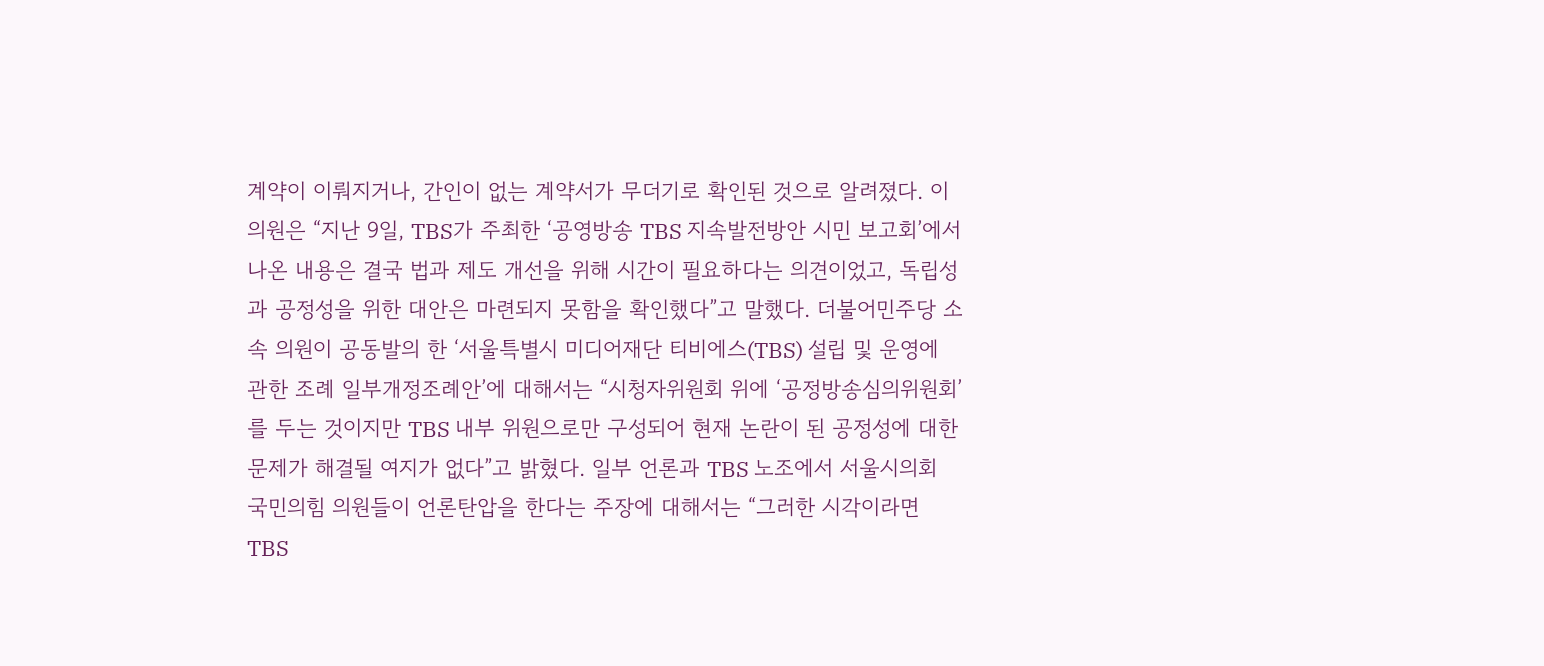계약이 이뤄지거나, 간인이 없는 계약서가 무더기로 확인된 것으로 알려졌다. 이 의원은 “지난 9일, TBS가 주최한 ‘공영방송 TBS 지속발전방안 시민 보고회’에서 나온 내용은 결국 법과 제도 개선을 위해 시간이 필요하다는 의견이었고, 독립성과 공정성을 위한 대안은 마련되지 못함을 확인했다”고 말했다. 더불어민주당 소속 의원이 공동발의 한 ‘서울특별시 미디어재단 티비에스(TBS) 설립 및 운영에 관한 조례 일부개정조례안’에 대해서는 “시청자위원회 위에 ‘공정방송심의위원회’를 두는 것이지만 TBS 내부 위원으로만 구성되어 현재 논란이 된 공정성에 대한 문제가 해결될 여지가 없다”고 밝혔다. 일부 언론과 TBS 노조에서 서울시의회 국민의힘 의원들이 언론탄압을 한다는 주장에 대해서는 “그러한 시각이라면 TBS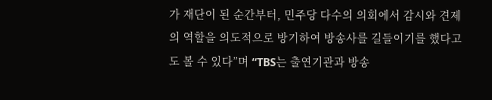가 재단이 된 순간부터, 민주당 다수의 의회에서 감시와 견제의 역할을 의도적으로 방기하여 방송사를 길들이기를 했다고도 볼 수 있다”며 “TBS는 출연기관과 방송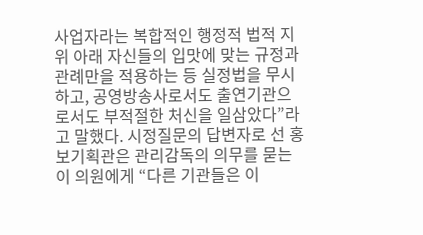사업자라는 복합적인 행정적 법적 지위 아래 자신들의 입맛에 맞는 규정과 관례만을 적용하는 등 실정법을 무시하고, 공영방송사로서도 출연기관으로서도 부적절한 처신을 일삼았다”라고 말했다. 시정질문의 답변자로 선 홍보기획관은 관리감독의 의무를 묻는 이 의원에게 “다른 기관들은 이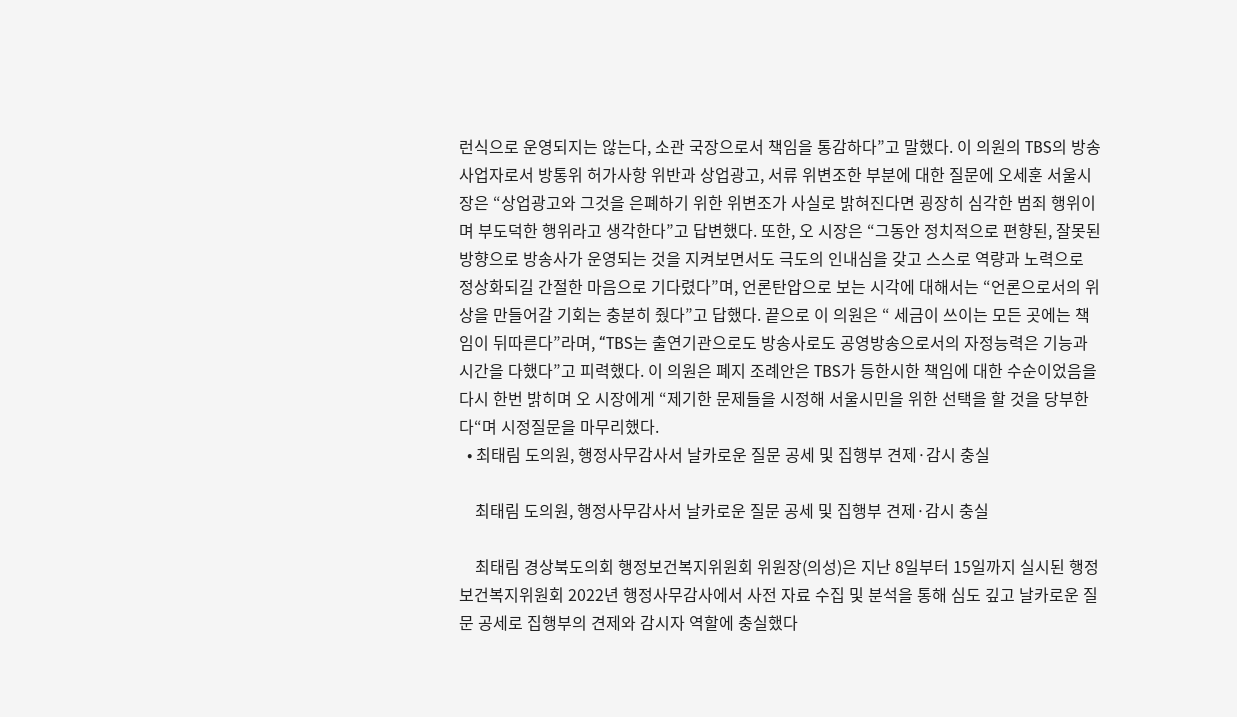런식으로 운영되지는 않는다, 소관 국장으로서 책임을 통감하다”고 말했다. 이 의원의 TBS의 방송사업자로서 방통위 허가사항 위반과 상업광고, 서류 위변조한 부분에 대한 질문에 오세훈 서울시장은 “상업광고와 그것을 은폐하기 위한 위변조가 사실로 밝혀진다면 굉장히 심각한 범죄 행위이며 부도덕한 행위라고 생각한다”고 답변했다. 또한, 오 시장은 “그동안 정치적으로 편향된, 잘못된 방향으로 방송사가 운영되는 것을 지켜보면서도 극도의 인내심을 갖고 스스로 역량과 노력으로 정상화되길 간절한 마음으로 기다렸다”며, 언론탄압으로 보는 시각에 대해서는 “언론으로서의 위상을 만들어갈 기회는 충분히 줬다”고 답했다. 끝으로 이 의원은 “ 세금이 쓰이는 모든 곳에는 책임이 뒤따른다”라며, “TBS는 출연기관으로도 방송사로도 공영방송으로서의 자정능력은 기능과 시간을 다했다”고 피력했다. 이 의원은 폐지 조례안은 TBS가 등한시한 책임에 대한 수순이었음을 다시 한번 밝히며 오 시장에게 “제기한 문제들을 시정해 서울시민을 위한 선택을 할 것을 당부한다“며 시정질문을 마무리했다.
  • 최태림 도의원, 행정사무감사서 날카로운 질문 공세 및 집행부 견제·감시 충실

    최태림 도의원, 행정사무감사서 날카로운 질문 공세 및 집행부 견제·감시 충실

    최태림 경상북도의회 행정보건복지위원회 위원장(의성)은 지난 8일부터 15일까지 실시된 행정보건복지위원회 2022년 행정사무감사에서 사전 자료 수집 및 분석을 통해 심도 깊고 날카로운 질문 공세로 집행부의 견제와 감시자 역할에 충실했다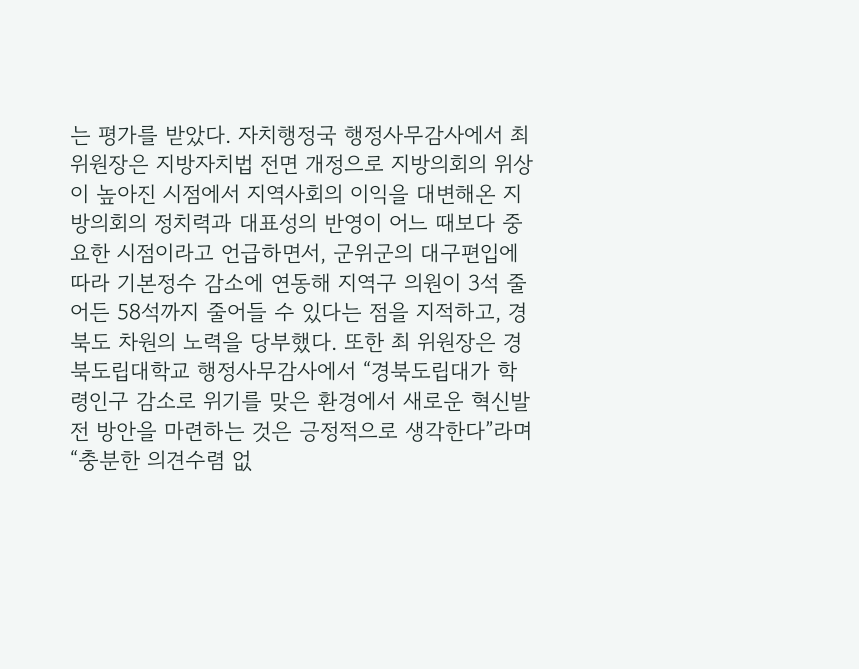는 평가를 받았다. 자치행정국 행정사무감사에서 최 위원장은 지방자치법 전면 개정으로 지방의회의 위상이 높아진 시점에서 지역사회의 이익을 대변해온 지방의회의 정치력과 대표성의 반영이 어느 때보다 중요한 시점이라고 언급하면서, 군위군의 대구편입에 따라 기본정수 감소에 연동해 지역구 의원이 3석 줄어든 58석까지 줄어들 수 있다는 점을 지적하고, 경북도 차원의 노력을 당부했다. 또한 최 위원장은 경북도립대학교 행정사무감사에서 “경북도립대가 학령인구 감소로 위기를 맞은 환경에서 새로운 혁신발전 방안을 마련하는 것은 긍정적으로 생각한다”라며 “충분한 의견수렴 없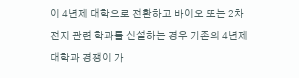이 4년제 대학으로 전환하고 바이오 또는 2차 전지 관련 학과를 신설하는 경우 기존의 4년제 대학과 경쟁이 가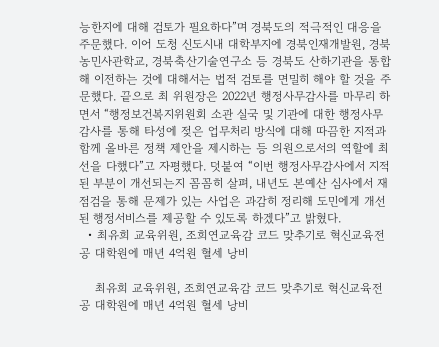능한지에 대해 검토가 필요하다”며 경북도의 적극적인 대응을 주문했다. 이어 도청 신도시내 대학부지에 경북인재개발원, 경북농민사관학교, 경북축산기술연구소 등 경북도 산하기관을 통합해 이전하는 것에 대해서는 법적 검토를 면밀히 해야 할 것을 주문했다. 끝으로 최 위원장은 2022년 행정사무감사를 마무리 하면서 “행정보건복지위원회 소관 실국 및 기관에 대한 행정사무 감사를 통해 타성에 젖은 업무처리 방식에 대해 따끔한 지적과 함께 올바른 정책 제안을 제시하는 등 의원으로서의 역할에 최선을 다했다”고 자평했다. 덧붙여 “이번 행정사무감사에서 지적된 부분이 개선되는지 꼼꼼히 살펴, 내년도 본예산 심사에서 재점검을 통해 문제가 있는 사업은 과감히 정리해 도민에게 개선된 행정서비스를 제공할 수 있도록 하겠다”고 밝혔다.
  • 최유희 교육위원, 조희연교육감 코드 맞추기로 혁신교육전공 대학원에 매년 4억원 혈세 낭비

    최유희 교육위원, 조희연교육감 코드 맞추기로 혁신교육전공 대학원에 매년 4억원 혈세 낭비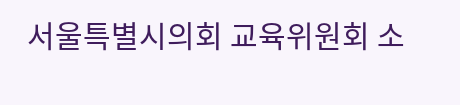서울특별시의회 교육위원회 소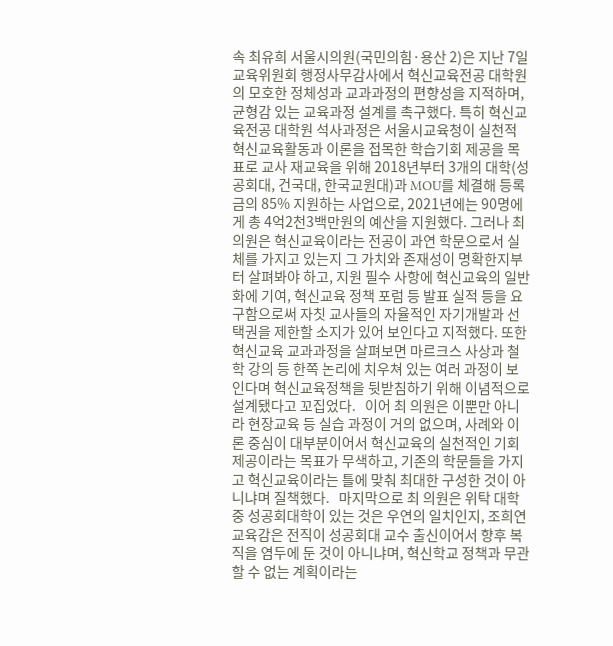속 최유희 서울시의원(국민의힘·용산 2)은 지난 7일 교육위원회 행정사무감사에서 혁신교육전공 대학원의 모호한 정체성과 교과과정의 편향성을 지적하며, 균형감 있는 교육과정 설계를 촉구했다. 특히 혁신교육전공 대학원 석사과정은 서울시교육청이 실천적 혁신교육활동과 이론을 접목한 학습기회 제공을 목표로 교사 재교육을 위해 2018년부터 3개의 대학(성공회대, 건국대, 한국교원대)과 MOU를 체결해 등록금의 85% 지원하는 사업으로, 2021년에는 90명에게 총 4억2천3백만원의 예산을 지원했다. 그러나 최 의원은 혁신교육이라는 전공이 과연 학문으로서 실체를 가지고 있는지 그 가치와 존재성이 명확한지부터 살펴봐야 하고, 지원 필수 사항에 혁신교육의 일반화에 기여, 혁신교육 정책 포럼 등 발표 실적 등을 요구함으로써 자칫 교사들의 자율적인 자기개발과 선택권을 제한할 소지가 있어 보인다고 지적했다. 또한 혁신교육 교과과정을 살펴보면 마르크스 사상과 철학 강의 등 한쪽 논리에 치우쳐 있는 여러 과정이 보인다며 혁신교육정책을 뒷받침하기 위해 이념적으로 설계됐다고 꼬집었다.   이어 최 의원은 이뿐만 아니라 현장교육 등 실습 과정이 거의 없으며, 사례와 이론 중심이 대부분이어서 혁신교육의 실천적인 기회 제공이라는 목표가 무색하고, 기존의 학문들을 가지고 혁신교육이라는 틀에 맞춰 최대한 구성한 것이 아니냐며 질책했다.   마지막으로 최 의원은 위탁 대학 중 성공회대학이 있는 것은 우연의 일치인지, 조희연 교육감은 전직이 성공회대 교수 출신이어서 향후 복직을 염두에 둔 것이 아니냐며, 혁신학교 정책과 무관할 수 없는 계획이라는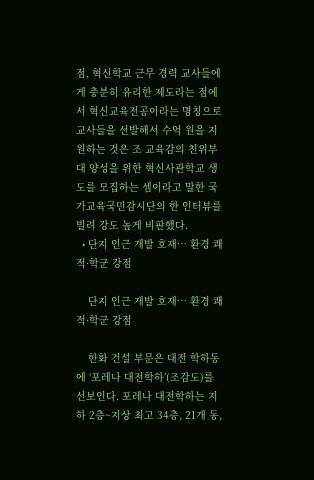점, 혁신학교 근무 경력 교사들에게 충분히 유리한 제도라는 점에서 혁신교육전공이라는 명칭으로 교사들을 선발해서 수억 원을 지원하는 것은 조 교육감의 친위부대 양성을 위한 혁신사관학교 생도를 모집하는 셈이라고 말한 국가교육국민감시단의 한 인터뷰를 빌려 강도 높게 비판했다.
  • 단지 인근 개발 호재… 환경 쾌적·학군 강점

    단지 인근 개발 호재… 환경 쾌적·학군 강점

    한화 건설 부문은 대전 학하동에 ‘포레나 대전학하’(조감도)를 선보인다. 포레나 대전학하는 지하 2층~지상 최고 34층, 21개 동,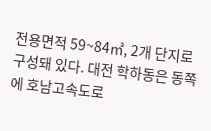전용면적 59~84㎡, 2개 단지로 구성돼 있다. 대전 학하동은 동쪽에 호남고속도로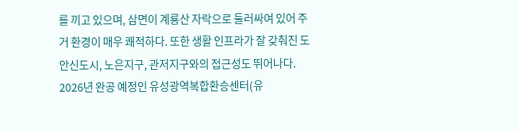를 끼고 있으며, 삼면이 계룡산 자락으로 둘러싸여 있어 주거 환경이 매우 쾌적하다. 또한 생활 인프라가 잘 갖춰진 도안신도시, 노은지구, 관저지구와의 접근성도 뛰어나다. 2026년 완공 예정인 유성광역복합환승센터(유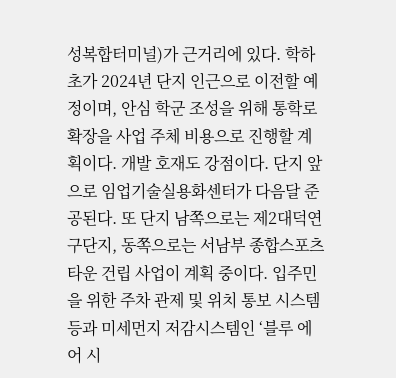성복합터미널)가 근거리에 있다. 학하초가 2024년 단지 인근으로 이전할 예정이며, 안심 학군 조성을 위해 통학로 확장을 사업 주체 비용으로 진행할 계획이다. 개발 호재도 강점이다. 단지 앞으로 임업기술실용화센터가 다음달 준공된다. 또 단지 남쪽으로는 제2대덕연구단지, 동쪽으로는 서남부 종합스포츠타운 건립 사업이 계획 중이다. 입주민을 위한 주차 관제 및 위치 통보 시스템 등과 미세먼지 저감시스템인 ‘블루 에어 시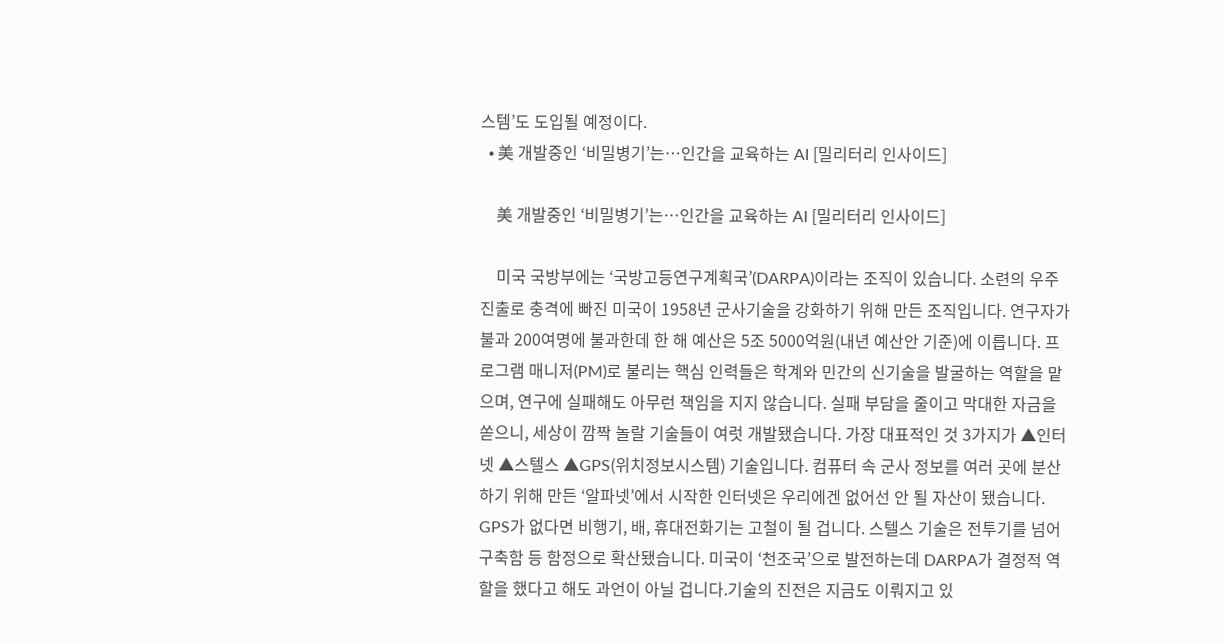스템’도 도입될 예정이다.
  • 美 개발중인 ‘비밀병기’는…인간을 교육하는 AI [밀리터리 인사이드]

    美 개발중인 ‘비밀병기’는…인간을 교육하는 AI [밀리터리 인사이드]

    미국 국방부에는 ‘국방고등연구계획국’(DARPA)이라는 조직이 있습니다. 소련의 우주 진출로 충격에 빠진 미국이 1958년 군사기술을 강화하기 위해 만든 조직입니다. 연구자가 불과 200여명에 불과한데 한 해 예산은 5조 5000억원(내년 예산안 기준)에 이릅니다. 프로그램 매니저(PM)로 불리는 핵심 인력들은 학계와 민간의 신기술을 발굴하는 역할을 맡으며, 연구에 실패해도 아무런 책임을 지지 않습니다. 실패 부담을 줄이고 막대한 자금을 쏟으니, 세상이 깜짝 놀랄 기술들이 여럿 개발됐습니다. 가장 대표적인 것 3가지가 ▲인터넷 ▲스텔스 ▲GPS(위치정보시스템) 기술입니다. 컴퓨터 속 군사 정보를 여러 곳에 분산하기 위해 만든 ‘알파넷’에서 시작한 인터넷은 우리에겐 없어선 안 될 자산이 됐습니다. GPS가 없다면 비행기, 배, 휴대전화기는 고철이 될 겁니다. 스텔스 기술은 전투기를 넘어 구축함 등 함정으로 확산됐습니다. 미국이 ‘천조국’으로 발전하는데 DARPA가 결정적 역할을 했다고 해도 과언이 아닐 겁니다.기술의 진전은 지금도 이뤄지고 있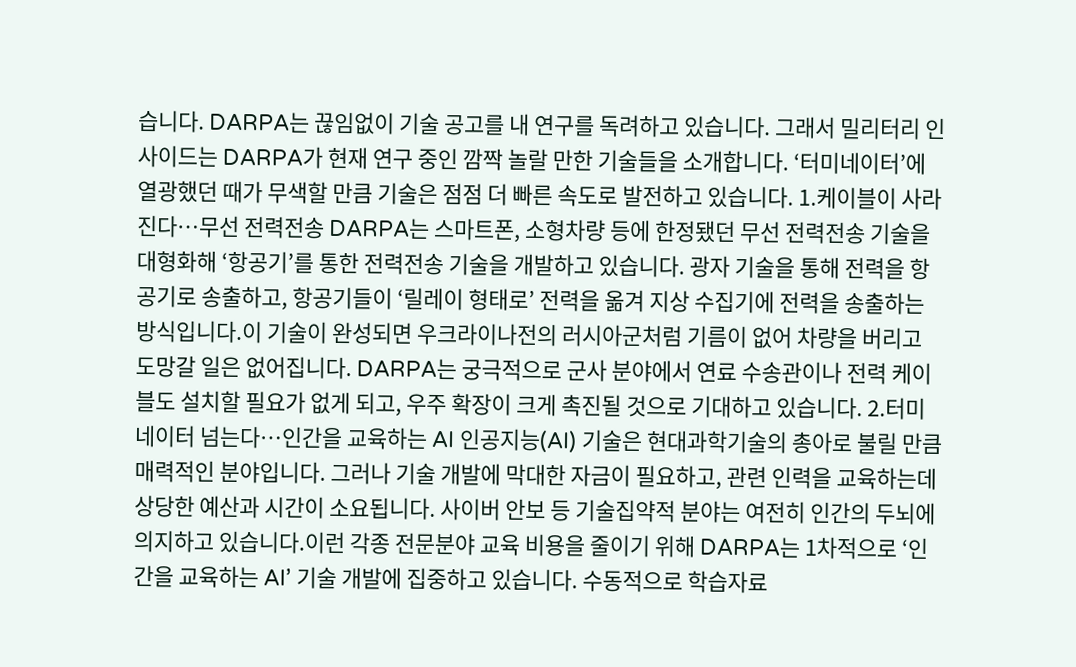습니다. DARPA는 끊임없이 기술 공고를 내 연구를 독려하고 있습니다. 그래서 밀리터리 인사이드는 DARPA가 현재 연구 중인 깜짝 놀랄 만한 기술들을 소개합니다. ‘터미네이터’에 열광했던 때가 무색할 만큼 기술은 점점 더 빠른 속도로 발전하고 있습니다. 1.케이블이 사라진다…무선 전력전송 DARPA는 스마트폰, 소형차량 등에 한정됐던 무선 전력전송 기술을 대형화해 ‘항공기’를 통한 전력전송 기술을 개발하고 있습니다. 광자 기술을 통해 전력을 항공기로 송출하고, 항공기들이 ‘릴레이 형태로’ 전력을 옮겨 지상 수집기에 전력을 송출하는 방식입니다.이 기술이 완성되면 우크라이나전의 러시아군처럼 기름이 없어 차량을 버리고 도망갈 일은 없어집니다. DARPA는 궁극적으로 군사 분야에서 연료 수송관이나 전력 케이블도 설치할 필요가 없게 되고, 우주 확장이 크게 촉진될 것으로 기대하고 있습니다. 2.터미네이터 넘는다…인간을 교육하는 AI 인공지능(AI) 기술은 현대과학기술의 총아로 불릴 만큼 매력적인 분야입니다. 그러나 기술 개발에 막대한 자금이 필요하고, 관련 인력을 교육하는데 상당한 예산과 시간이 소요됩니다. 사이버 안보 등 기술집약적 분야는 여전히 인간의 두뇌에 의지하고 있습니다.이런 각종 전문분야 교육 비용을 줄이기 위해 DARPA는 1차적으로 ‘인간을 교육하는 AI’ 기술 개발에 집중하고 있습니다. 수동적으로 학습자료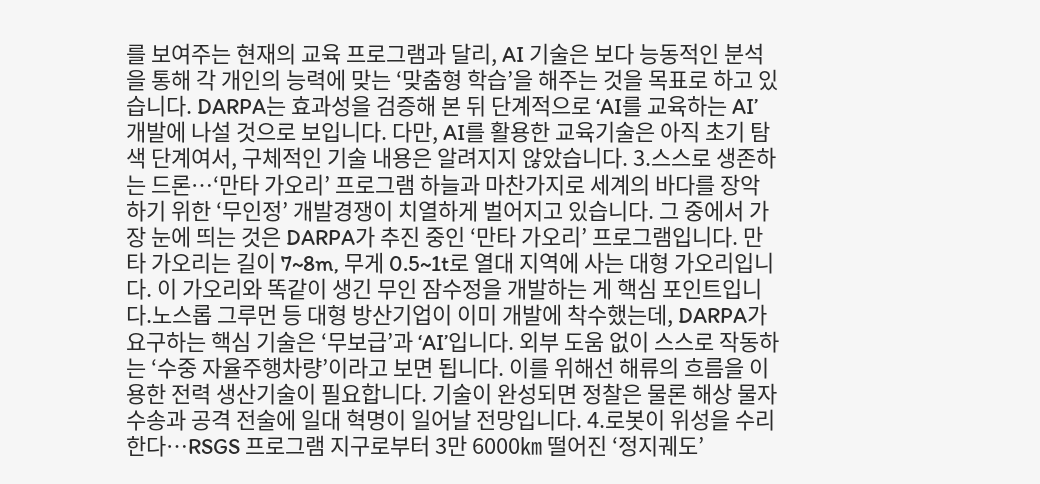를 보여주는 현재의 교육 프로그램과 달리, AI 기술은 보다 능동적인 분석을 통해 각 개인의 능력에 맞는 ‘맞춤형 학습’을 해주는 것을 목표로 하고 있습니다. DARPA는 효과성을 검증해 본 뒤 단계적으로 ‘AI를 교육하는 AI’ 개발에 나설 것으로 보입니다. 다만, AI를 활용한 교육기술은 아직 초기 탐색 단계여서, 구체적인 기술 내용은 알려지지 않았습니다. 3.스스로 생존하는 드론…‘만타 가오리’ 프로그램 하늘과 마찬가지로 세계의 바다를 장악하기 위한 ‘무인정’ 개발경쟁이 치열하게 벌어지고 있습니다. 그 중에서 가장 눈에 띄는 것은 DARPA가 추진 중인 ‘만타 가오리’ 프로그램입니다. 만타 가오리는 길이 7~8m, 무게 0.5~1t로 열대 지역에 사는 대형 가오리입니다. 이 가오리와 똑같이 생긴 무인 잠수정을 개발하는 게 핵심 포인트입니다.노스롭 그루먼 등 대형 방산기업이 이미 개발에 착수했는데, DARPA가 요구하는 핵심 기술은 ‘무보급’과 ‘AI’입니다. 외부 도움 없이 스스로 작동하는 ‘수중 자율주행차량’이라고 보면 됩니다. 이를 위해선 해류의 흐름을 이용한 전력 생산기술이 필요합니다. 기술이 완성되면 정찰은 물론 해상 물자 수송과 공격 전술에 일대 혁명이 일어날 전망입니다. 4.로봇이 위성을 수리한다…RSGS 프로그램 지구로부터 3만 6000㎞ 떨어진 ‘정지궤도’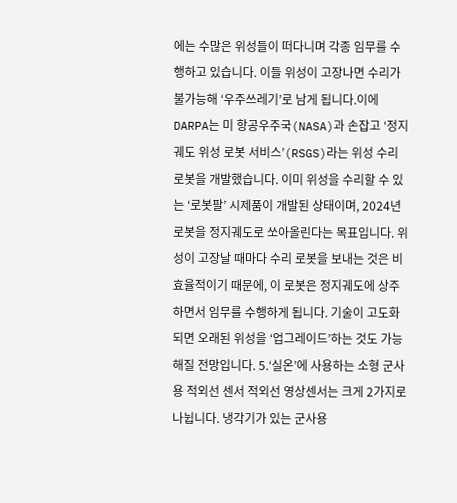에는 수많은 위성들이 떠다니며 각종 임무를 수행하고 있습니다. 이들 위성이 고장나면 수리가 불가능해 ‘우주쓰레기’로 남게 됩니다.이에 DARPA는 미 항공우주국(NASA)과 손잡고 ‘정지궤도 위성 로봇 서비스’(RSGS)라는 위성 수리 로봇을 개발했습니다. 이미 위성을 수리할 수 있는 ‘로봇팔’ 시제품이 개발된 상태이며, 2024년 로봇을 정지궤도로 쏘아올린다는 목표입니다. 위성이 고장날 때마다 수리 로봇을 보내는 것은 비효율적이기 때문에, 이 로봇은 정지궤도에 상주하면서 임무를 수행하게 됩니다. 기술이 고도화되면 오래된 위성을 ‘업그레이드’하는 것도 가능해질 전망입니다. 5.‘실온’에 사용하는 소형 군사용 적외선 센서 적외선 영상센서는 크게 2가지로 나뉩니다. 냉각기가 있는 군사용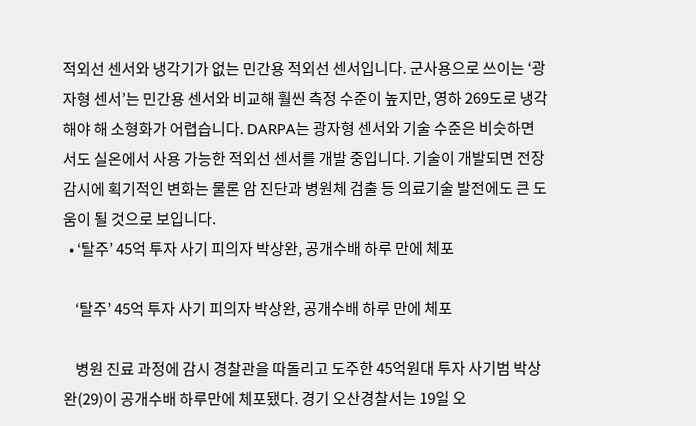적외선 센서와 냉각기가 없는 민간용 적외선 센서입니다. 군사용으로 쓰이는 ‘광자형 센서’는 민간용 센서와 비교해 훨씬 측정 수준이 높지만, 영하 269도로 냉각해야 해 소형화가 어렵습니다. DARPA는 광자형 센서와 기술 수준은 비슷하면서도 실온에서 사용 가능한 적외선 센서를 개발 중입니다. 기술이 개발되면 전장 감시에 획기적인 변화는 물론 암 진단과 병원체 검출 등 의료기술 발전에도 큰 도움이 될 것으로 보입니다.
  • ‘탈주’ 45억 투자 사기 피의자 박상완, 공개수배 하루 만에 체포

    ‘탈주’ 45억 투자 사기 피의자 박상완, 공개수배 하루 만에 체포

    병원 진료 과정에 감시 경찰관을 따돌리고 도주한 45억원대 투자 사기범 박상완(29)이 공개수배 하루만에 체포됐다. 경기 오산경찰서는 19일 오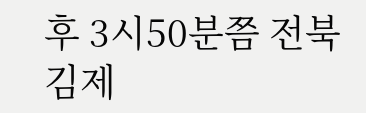후 3시50분쯤 전북 김제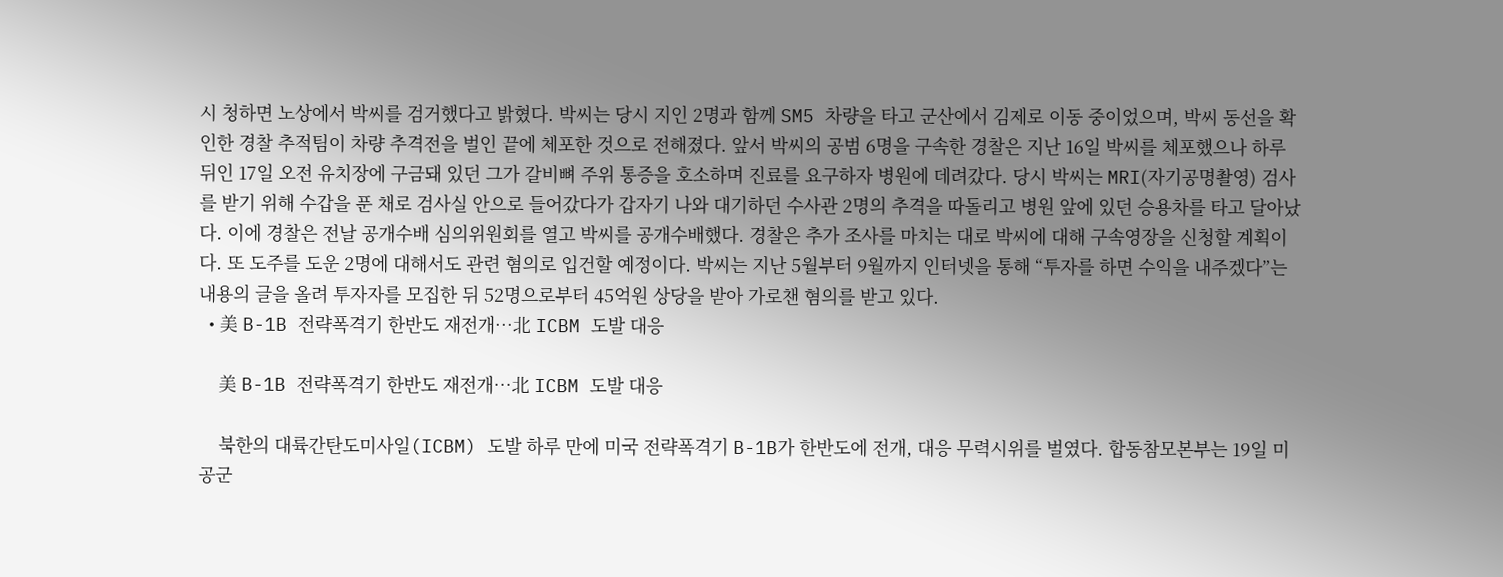시 청하면 노상에서 박씨를 검거했다고 밝혔다. 박씨는 당시 지인 2명과 함께 SM5 차량을 타고 군산에서 김제로 이동 중이었으며, 박씨 동선을 확인한 경찰 추적팀이 차량 추격전을 벌인 끝에 체포한 것으로 전해졌다. 앞서 박씨의 공범 6명을 구속한 경찰은 지난 16일 박씨를 체포했으나 하루 뒤인 17일 오전 유치장에 구금돼 있던 그가 갈비뼈 주위 통증을 호소하며 진료를 요구하자 병원에 데려갔다. 당시 박씨는 MRI(자기공명촬영) 검사를 받기 위해 수갑을 푼 채로 검사실 안으로 들어갔다가 갑자기 나와 대기하던 수사관 2명의 추격을 따돌리고 병원 앞에 있던 승용차를 타고 달아났다. 이에 경찰은 전날 공개수배 심의위원회를 열고 박씨를 공개수배했다. 경찰은 추가 조사를 마치는 대로 박씨에 대해 구속영장을 신청할 계획이다. 또 도주를 도운 2명에 대해서도 관련 혐의로 입건할 예정이다. 박씨는 지난 5월부터 9월까지 인터넷을 통해 “투자를 하면 수익을 내주겠다”는 내용의 글을 올려 투자자를 모집한 뒤 52명으로부터 45억원 상당을 받아 가로챈 혐의를 받고 있다.
  • 美 B-1B 전략폭격기 한반도 재전개…北 ICBM 도발 대응

    美 B-1B 전략폭격기 한반도 재전개…北 ICBM 도발 대응

    북한의 대륙간탄도미사일(ICBM) 도발 하루 만에 미국 전략폭격기 B-1B가 한반도에 전개, 대응 무력시위를 벌였다. 합동참모본부는 19일 미 공군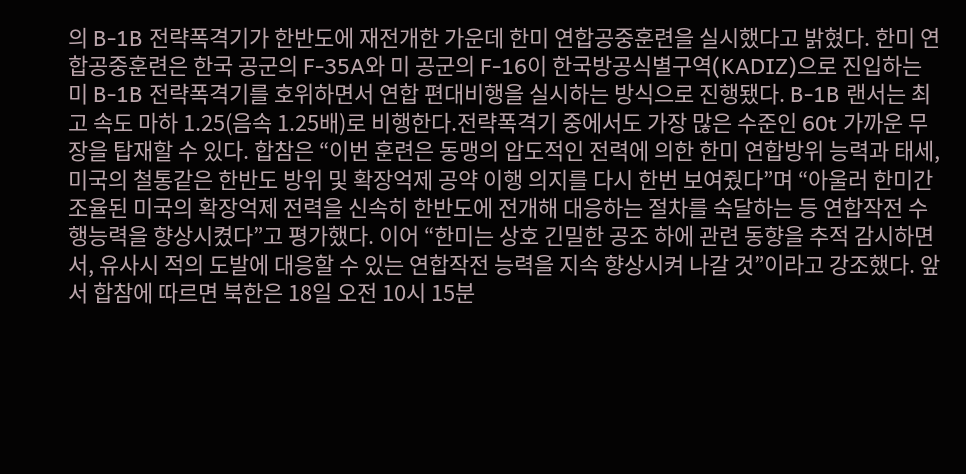의 B-1B 전략폭격기가 한반도에 재전개한 가운데 한미 연합공중훈련을 실시했다고 밝혔다. 한미 연합공중훈련은 한국 공군의 F-35A와 미 공군의 F-16이 한국방공식별구역(KADIZ)으로 진입하는 미 B-1B 전략폭격기를 호위하면서 연합 편대비행을 실시하는 방식으로 진행됐다. B-1B 랜서는 최고 속도 마하 1.25(음속 1.25배)로 비행한다.전략폭격기 중에서도 가장 많은 수준인 60t 가까운 무장을 탑재할 수 있다. 합참은 “이번 훈련은 동맹의 압도적인 전력에 의한 한미 연합방위 능력과 태세, 미국의 철통같은 한반도 방위 및 확장억제 공약 이행 의지를 다시 한번 보여줬다”며 “아울러 한미간 조율된 미국의 확장억제 전력을 신속히 한반도에 전개해 대응하는 절차를 숙달하는 등 연합작전 수행능력을 향상시켰다”고 평가했다. 이어 “한미는 상호 긴밀한 공조 하에 관련 동향을 추적 감시하면서, 유사시 적의 도발에 대응할 수 있는 연합작전 능력을 지속 향상시켜 나갈 것”이라고 강조했다. 앞서 합참에 따르면 북한은 18일 오전 10시 15분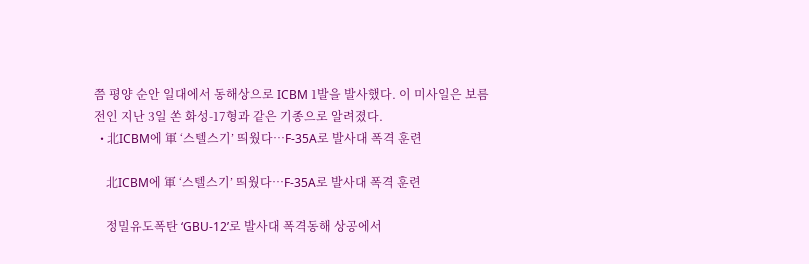쯤 평양 순안 일대에서 동해상으로 ICBM 1발을 발사했다. 이 미사일은 보름 전인 지난 3일 쏜 화성-17형과 같은 기종으로 알려졌다.
  • 北ICBM에 軍 ‘스텔스기’ 띄웠다…F-35A로 발사대 폭격 훈련

    北ICBM에 軍 ‘스텔스기’ 띄웠다…F-35A로 발사대 폭격 훈련

    정밀유도폭탄 ‘GBU-12’로 발사대 폭격동해 상공에서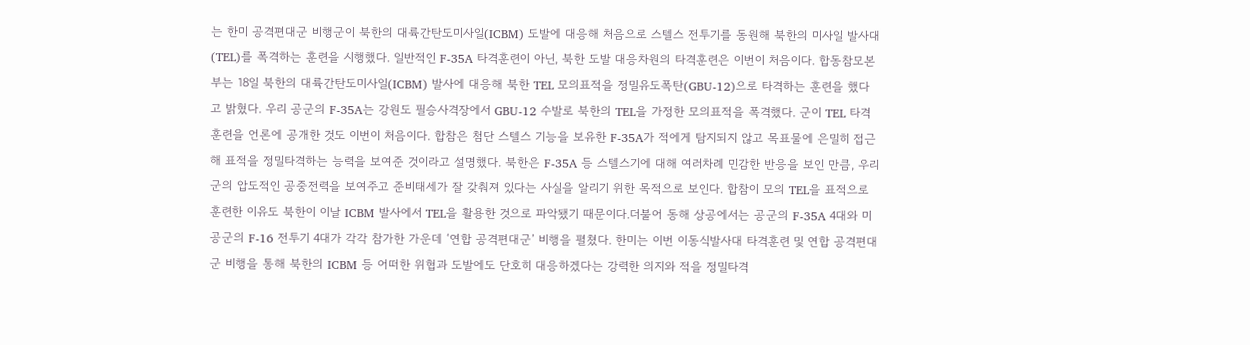는 한미 공격편대군 비행군이 북한의 대륙간탄도미사일(ICBM) 도발에 대응해 처음으로 스텔스 전투기를 동원해 북한의 미사일 발사대(TEL)를 폭격하는 훈련을 시행했다. 일반적인 F-35A 타격훈련이 아닌, 북한 도발 대응차원의 타격훈련은 이번이 처음이다. 합동참모본부는 18일 북한의 대륙간탄도미사일(ICBM) 발사에 대응해 북한 TEL 모의표적을 정밀유도폭탄(GBU-12)으로 타격하는 훈련을 했다고 밝혔다. 우리 공군의 F-35A는 강원도 필승사격장에서 GBU-12 수발로 북한의 TEL을 가정한 모의표적을 폭격했다. 군이 TEL 타격훈련을 언론에 공개한 것도 이번이 처음이다. 합참은 첨단 스텔스 기능을 보유한 F-35A가 적에게 탐지되지 않고 목표물에 은밀히 접근해 표적을 정밀타격하는 능력을 보여준 것이라고 설명했다. 북한은 F-35A 등 스텔스기에 대해 여러차례 민감한 반응을 보인 만큼, 우리 군의 압도적인 공중전력을 보여주고 준비태세가 잘 갖춰져 있다는 사실을 알리기 위한 목적으로 보인다. 합참이 모의 TEL을 표적으로 훈련한 이유도 북한이 이날 ICBM 발사에서 TEL을 활용한 것으로 파악됐기 때문이다.더불어 동해 상공에서는 공군의 F-35A 4대와 미 공군의 F-16 전투기 4대가 각각 참가한 가운데 ‘연합 공격편대군’ 비행을 펼쳤다. 한미는 이번 이동식발사대 타격훈련 및 연합 공격편대군 비행을 통해 북한의 ICBM 등 어떠한 위협과 도발에도 단호히 대응하겠다는 강력한 의지와 적을 정밀타격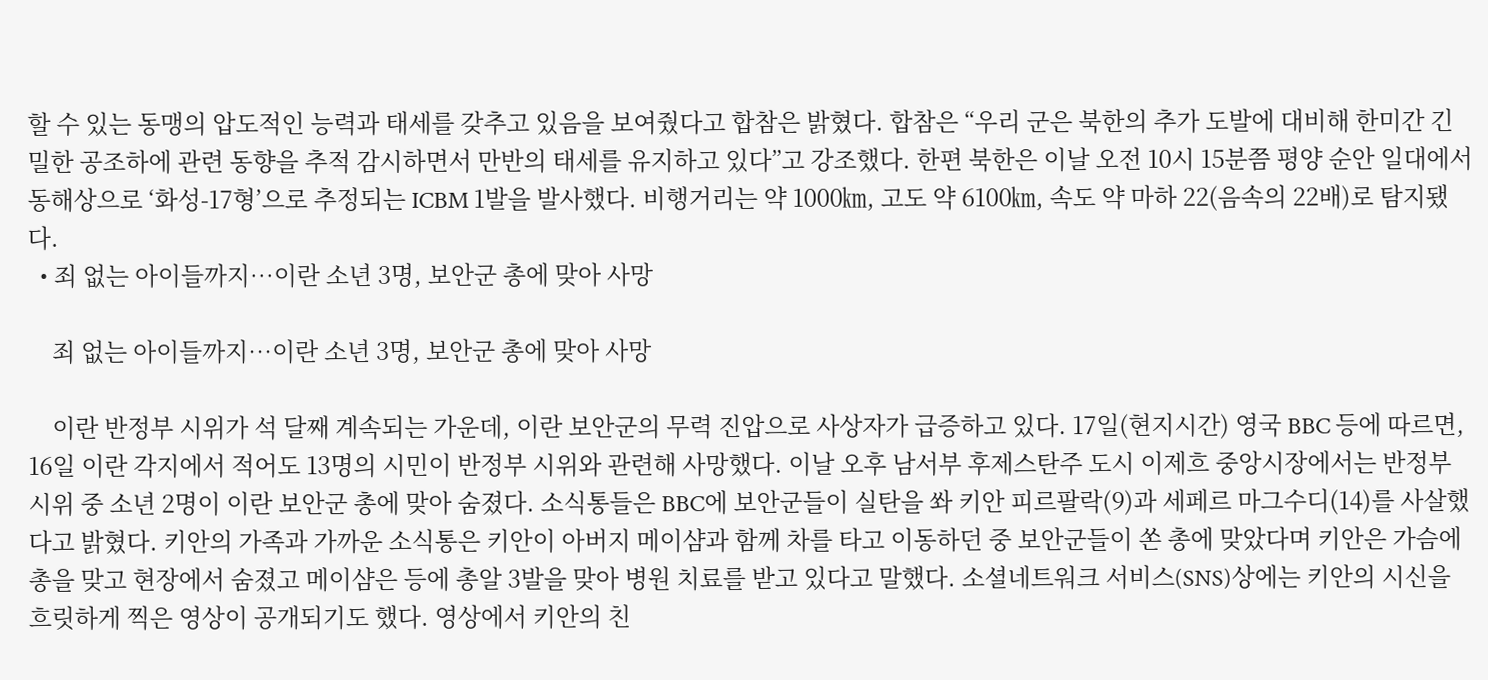할 수 있는 동맹의 압도적인 능력과 태세를 갖추고 있음을 보여줬다고 합참은 밝혔다. 합참은 “우리 군은 북한의 추가 도발에 대비해 한미간 긴밀한 공조하에 관련 동향을 추적 감시하면서 만반의 태세를 유지하고 있다”고 강조했다. 한편 북한은 이날 오전 10시 15분쯤 평양 순안 일대에서 동해상으로 ‘화성-17형’으로 추정되는 ICBM 1발을 발사했다. 비행거리는 약 1000㎞, 고도 약 6100㎞, 속도 약 마하 22(음속의 22배)로 탐지됐다.
  • 죄 없는 아이들까지…이란 소년 3명, 보안군 총에 맞아 사망

    죄 없는 아이들까지…이란 소년 3명, 보안군 총에 맞아 사망

    이란 반정부 시위가 석 달째 계속되는 가운데, 이란 보안군의 무력 진압으로 사상자가 급증하고 있다. 17일(현지시간) 영국 BBC 등에 따르면, 16일 이란 각지에서 적어도 13명의 시민이 반정부 시위와 관련해 사망했다. 이날 오후 남서부 후제스탄주 도시 이제흐 중앙시장에서는 반정부 시위 중 소년 2명이 이란 보안군 총에 맞아 숨졌다. 소식통들은 BBC에 보안군들이 실탄을 쏴 키안 피르팔락(9)과 세페르 마그수디(14)를 사살했다고 밝혔다. 키안의 가족과 가까운 소식통은 키안이 아버지 메이샴과 함께 차를 타고 이동하던 중 보안군들이 쏜 총에 맞았다며 키안은 가슴에 총을 맞고 현장에서 숨졌고 메이샴은 등에 총알 3발을 맞아 병원 치료를 받고 있다고 말했다. 소셜네트워크 서비스(SNS)상에는 키안의 시신을 흐릿하게 찍은 영상이 공개되기도 했다. 영상에서 키안의 친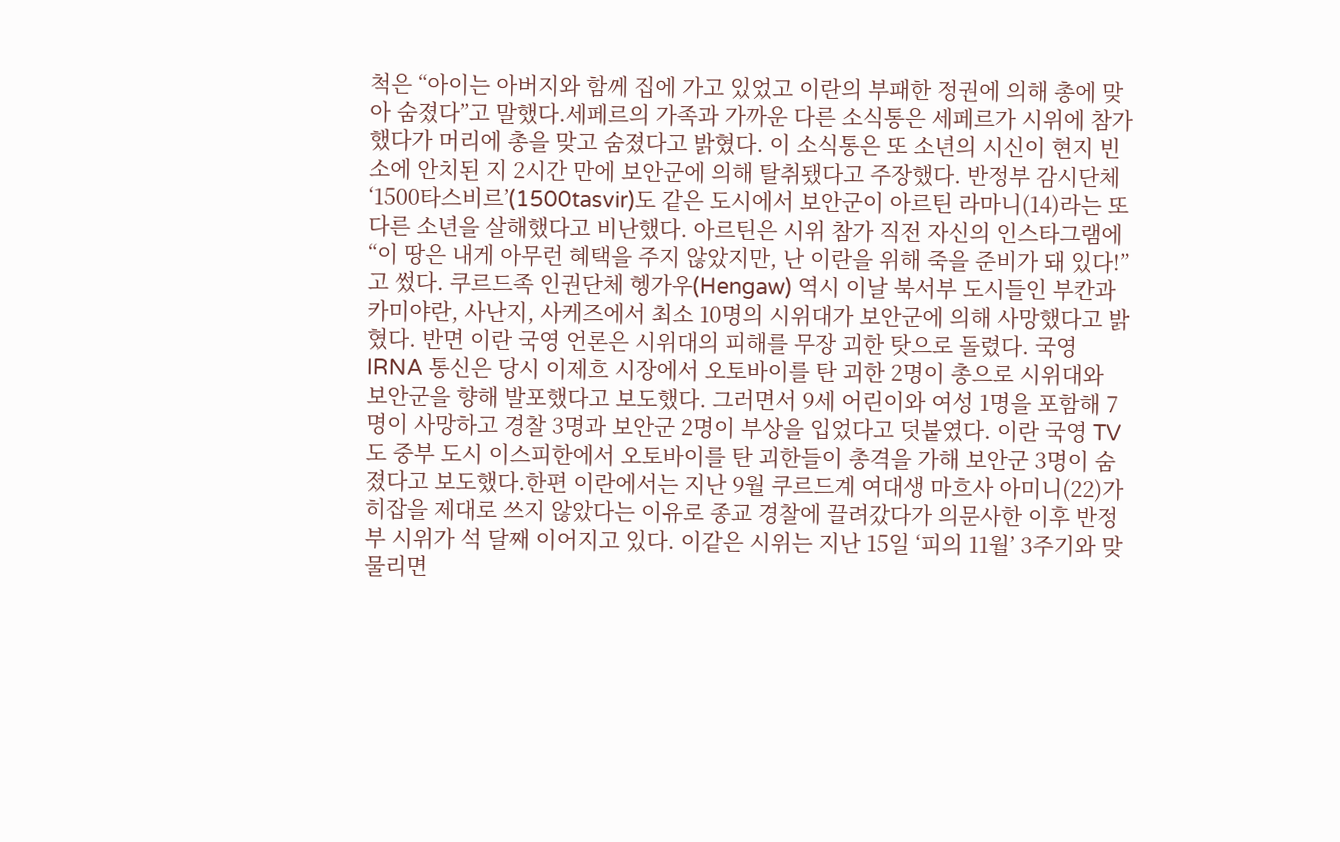척은 “아이는 아버지와 함께 집에 가고 있었고 이란의 부패한 정권에 의해 총에 맞아 숨졌다”고 말했다.세페르의 가족과 가까운 다른 소식통은 세페르가 시위에 참가했다가 머리에 총을 맞고 숨졌다고 밝혔다. 이 소식통은 또 소년의 시신이 현지 빈소에 안치된 지 2시간 만에 보안군에 의해 탈취됐다고 주장했다. 반정부 감시단체 ‘1500타스비르’(1500tasvir)도 같은 도시에서 보안군이 아르틴 라마니(14)라는 또 다른 소년을 살해했다고 비난했다. 아르틴은 시위 참가 직전 자신의 인스타그램에 “이 땅은 내게 아무런 혜택을 주지 않았지만, 난 이란을 위해 죽을 준비가 돼 있다!”고 썼다. 쿠르드족 인권단체 헹가우(Hengaw) 역시 이날 북서부 도시들인 부칸과 카미야란, 사난지, 사케즈에서 최소 10명의 시위대가 보안군에 의해 사망했다고 밝혔다. 반면 이란 국영 언론은 시위대의 피해를 무장 괴한 탓으로 돌렸다. 국영 IRNA 통신은 당시 이제흐 시장에서 오토바이를 탄 괴한 2명이 총으로 시위대와 보안군을 향해 발포했다고 보도했다. 그러면서 9세 어린이와 여성 1명을 포함해 7명이 사망하고 경찰 3명과 보안군 2명이 부상을 입었다고 덧붙였다. 이란 국영 TV도 중부 도시 이스피한에서 오토바이를 탄 괴한들이 총격을 가해 보안군 3명이 숨졌다고 보도했다.한편 이란에서는 지난 9월 쿠르드계 여대생 마흐사 아미니(22)가 히잡을 제대로 쓰지 않았다는 이유로 종교 경찰에 끌려갔다가 의문사한 이후 반정부 시위가 석 달째 이어지고 있다. 이같은 시위는 지난 15일 ‘피의 11월’ 3주기와 맞물리면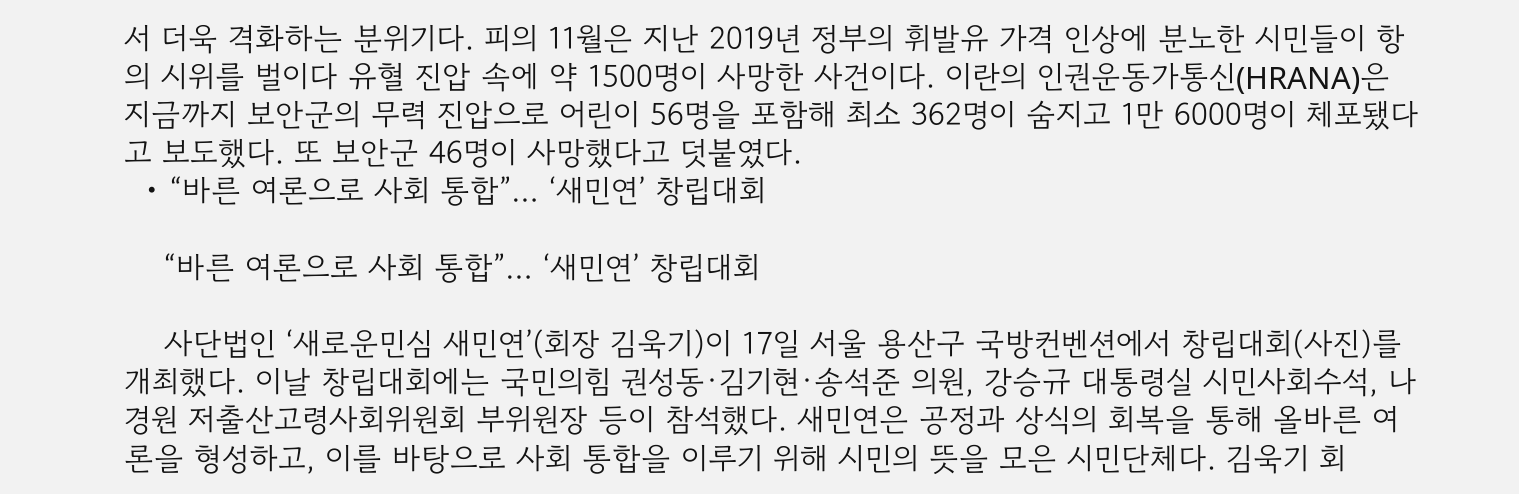서 더욱 격화하는 분위기다. 피의 11월은 지난 2019년 정부의 휘발유 가격 인상에 분노한 시민들이 항의 시위를 벌이다 유혈 진압 속에 약 1500명이 사망한 사건이다. 이란의 인권운동가통신(HRANA)은 지금까지 보안군의 무력 진압으로 어린이 56명을 포함해 최소 362명이 숨지고 1만 6000명이 체포됐다고 보도했다. 또 보안군 46명이 사망했다고 덧붙였다.
  • “바른 여론으로 사회 통합”… ‘새민연’ 창립대회

    “바른 여론으로 사회 통합”… ‘새민연’ 창립대회

    사단법인 ‘새로운민심 새민연’(회장 김욱기)이 17일 서울 용산구 국방컨벤션에서 창립대회(사진)를 개최했다. 이날 창립대회에는 국민의힘 권성동·김기현·송석준 의원, 강승규 대통령실 시민사회수석, 나경원 저출산고령사회위원회 부위원장 등이 참석했다. 새민연은 공정과 상식의 회복을 통해 올바른 여론을 형성하고, 이를 바탕으로 사회 통합을 이루기 위해 시민의 뜻을 모은 시민단체다. 김욱기 회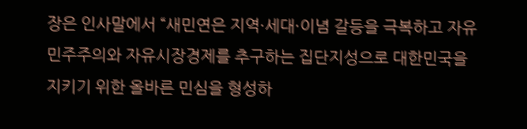장은 인사말에서 “새민연은 지역·세대·이념 갈등을 극복하고 자유민주주의와 자유시장경제를 추구하는 집단지성으로 대한민국을 지키기 위한 올바른 민심을 형성하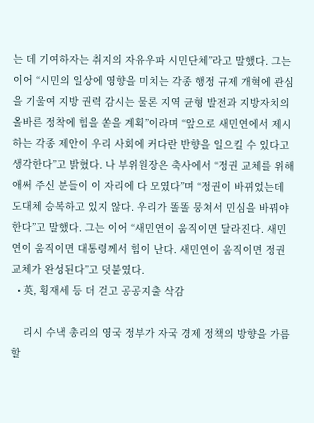는 데 기여하자는 취지의 자유우파 시민단체”라고 말했다. 그는 이어 “시민의 일상에 영향을 미치는 각종 행정 규제 개혁에 관심을 기울여 지방 권력 감시는 물론 지역 균형 발전과 지방자치의 올바른 정착에 힘을 쏟을 계획”이라며 “앞으로 새민연에서 제시하는 각종 제안이 우리 사회에 커다란 반향을 일으킬 수 있다고 생각한다”고 밝혔다. 나 부위원장은 축사에서 “정권 교체를 위해 애써 주신 분들이 이 자리에 다 모였다”며 “정권이 바뀌었는데 도대체 승복하고 있지 않다. 우리가 똘똘 뭉쳐서 민심을 바꿔야 한다”고 말했다. 그는 이어 “새민연이 움직이면 달라진다. 새민연이 움직이면 대통령께서 힘이 난다. 새민연이 움직이면 정권 교체가 완성된다”고 덧붙였다.
  • 英, 횡재세 등 더 걷고 공공지출 삭감

    리시 수낵 총리의 영국 정부가 자국 경제 정책의 방향을 가름할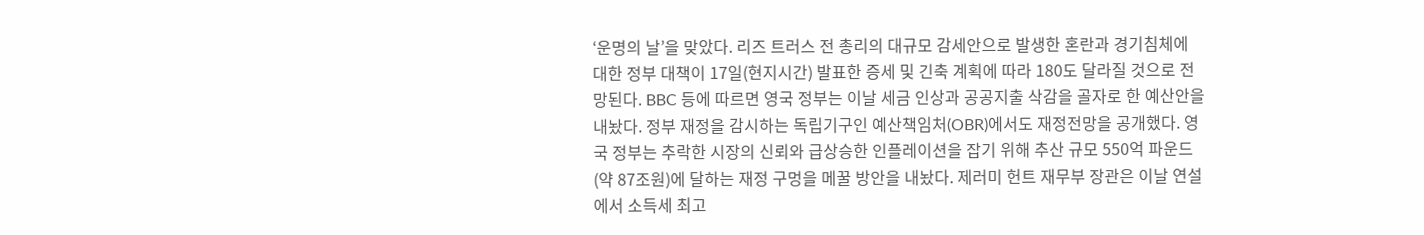‘운명의 날’을 맞았다. 리즈 트러스 전 총리의 대규모 감세안으로 발생한 혼란과 경기침체에 대한 정부 대책이 17일(현지시간) 발표한 증세 및 긴축 계획에 따라 180도 달라질 것으로 전망된다. BBC 등에 따르면 영국 정부는 이날 세금 인상과 공공지출 삭감을 골자로 한 예산안을 내놨다. 정부 재정을 감시하는 독립기구인 예산책임처(OBR)에서도 재정전망을 공개했다. 영국 정부는 추락한 시장의 신뢰와 급상승한 인플레이션을 잡기 위해 추산 규모 550억 파운드(약 87조원)에 달하는 재정 구멍을 메꿀 방안을 내놨다. 제러미 헌트 재무부 장관은 이날 연설에서 소득세 최고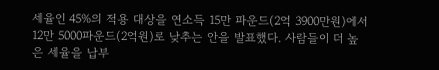세율인 45%의 적용 대상을 연소득 15만 파운드(2억 3900만원)에서 12만 5000파운드(2억원)로 낮추는 안을 발표했다. 사람들이 더 높은 세율을 납부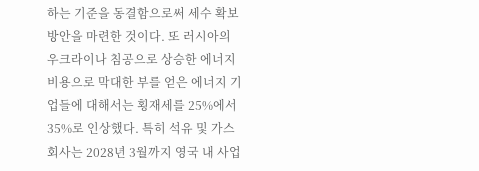하는 기준을 동결함으로써 세수 확보 방안을 마련한 것이다. 또 러시아의 우크라이나 침공으로 상승한 에너지 비용으로 막대한 부를 얻은 에너지 기업들에 대해서는 횡재세를 25%에서 35%로 인상했다. 특히 석유 및 가스 회사는 2028년 3월까지 영국 내 사업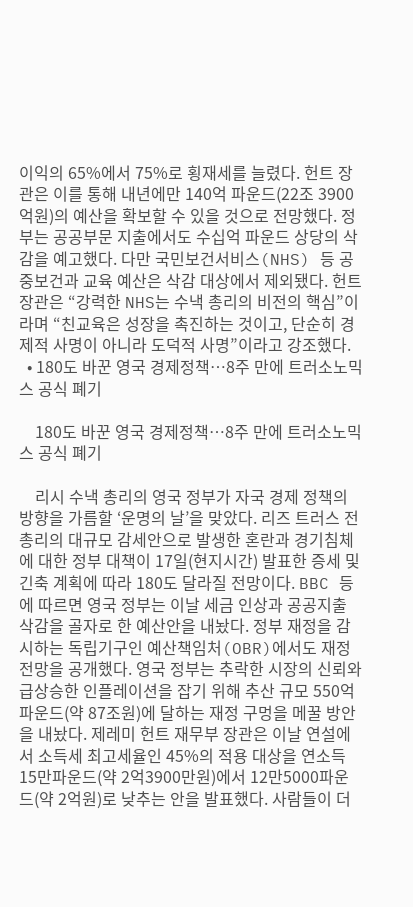이익의 65%에서 75%로 횡재세를 늘렸다. 헌트 장관은 이를 통해 내년에만 140억 파운드(22조 3900억원)의 예산을 확보할 수 있을 것으로 전망했다. 정부는 공공부문 지출에서도 수십억 파운드 상당의 삭감을 예고했다. 다만 국민보건서비스(NHS) 등 공중보건과 교육 예산은 삭감 대상에서 제외됐다. 헌트 장관은 “강력한 NHS는 수낵 총리의 비전의 핵심”이라며 “친교육은 성장을 촉진하는 것이고, 단순히 경제적 사명이 아니라 도덕적 사명”이라고 강조했다.
  • 180도 바꾼 영국 경제정책…8주 만에 트러소노믹스 공식 폐기

    180도 바꾼 영국 경제정책…8주 만에 트러소노믹스 공식 폐기

    리시 수낵 총리의 영국 정부가 자국 경제 정책의 방향을 가름할 ‘운명의 날’을 맞았다. 리즈 트러스 전 총리의 대규모 감세안으로 발생한 혼란과 경기침체에 대한 정부 대책이 17일(현지시간) 발표한 증세 및 긴축 계획에 따라 180도 달라질 전망이다. BBC 등에 따르면 영국 정부는 이날 세금 인상과 공공지출 삭감을 골자로 한 예산안을 내놨다. 정부 재정을 감시하는 독립기구인 예산책임처(OBR)에서도 재정전망을 공개했다. 영국 정부는 추락한 시장의 신뢰와 급상승한 인플레이션을 잡기 위해 추산 규모 550억 파운드(약 87조원)에 달하는 재정 구멍을 메꿀 방안을 내놨다. 제레미 헌트 재무부 장관은 이날 연설에서 소득세 최고세율인 45%의 적용 대상을 연소득 15만파운드(약 2억3900만원)에서 12만5000파운드(약 2억원)로 낮추는 안을 발표했다. 사람들이 더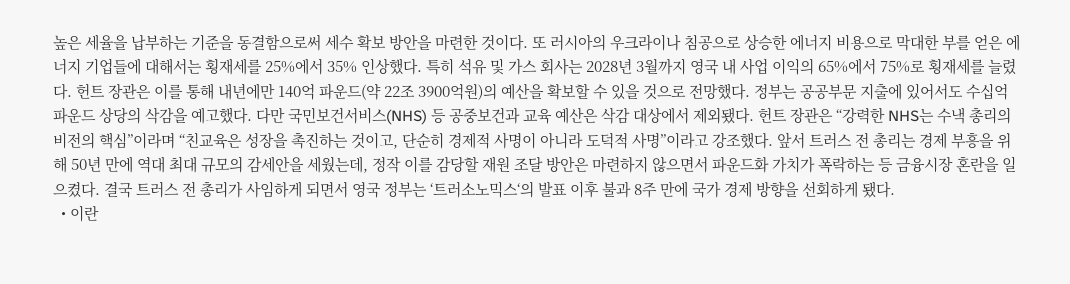높은 세율을 납부하는 기준을 동결함으로써 세수 확보 방안을 마련한 것이다. 또 러시아의 우크라이나 침공으로 상승한 에너지 비용으로 막대한 부를 얻은 에너지 기업들에 대해서는 횡재세를 25%에서 35% 인상했다. 특히 석유 및 가스 회사는 2028년 3월까지 영국 내 사업 이익의 65%에서 75%로 횡재세를 늘렸다. 헌트 장관은 이를 통해 내년에만 140억 파운드(약 22조 3900억원)의 예산을 확보할 수 있을 것으로 전망했다. 정부는 공공부문 지출에 있어서도 수십억 파운드 상당의 삭감을 예고했다. 다만 국민보건서비스(NHS) 등 공중보건과 교육 예산은 삭감 대상에서 제외됐다. 헌트 장관은 “강력한 NHS는 수낵 총리의 비전의 핵심”이라며 “친교육은 성장을 촉진하는 것이고, 단순히 경제적 사명이 아니라 도덕적 사명”이라고 강조했다. 앞서 트러스 전 총리는 경제 부흥을 위해 50년 만에 역대 최대 규모의 감세안을 세웠는데, 정작 이를 감당할 재원 조달 방안은 마련하지 않으면서 파운드화 가치가 폭락하는 등 금융시장 혼란을 일으켰다. 결국 트러스 전 총리가 사임하게 되면서 영국 정부는 ‘트러소노믹스‘의 발표 이후 불과 8주 만에 국가 경제 방향을 선회하게 됐다.
  • 이란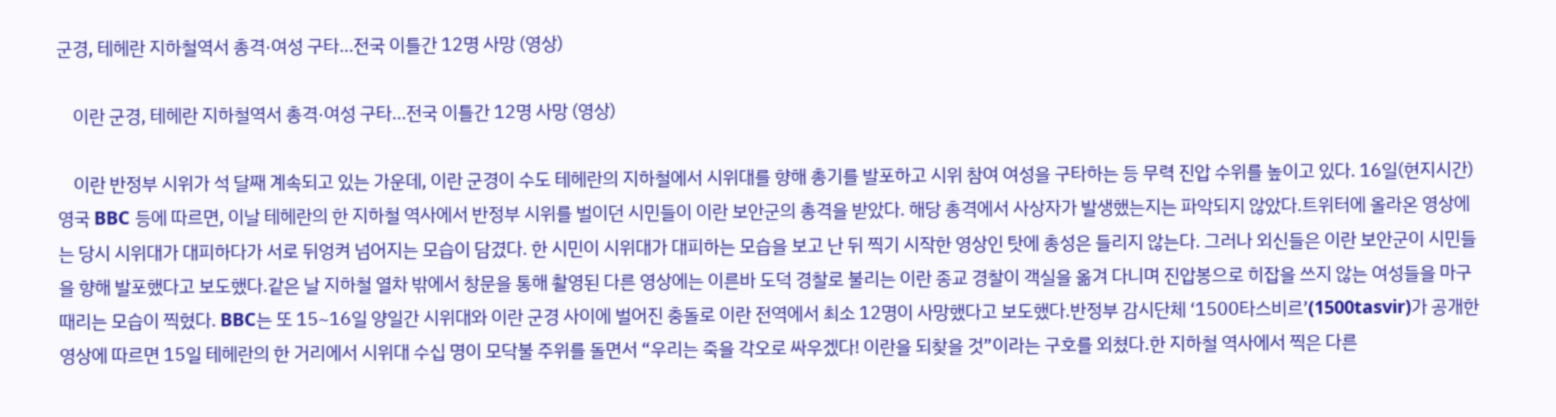군경, 테헤란 지하철역서 총격·여성 구타…전국 이틀간 12명 사망 (영상)

    이란 군경, 테헤란 지하철역서 총격·여성 구타…전국 이틀간 12명 사망 (영상)

    이란 반정부 시위가 석 달째 계속되고 있는 가운데, 이란 군경이 수도 테헤란의 지하철에서 시위대를 향해 총기를 발포하고 시위 참여 여성을 구타하는 등 무력 진압 수위를 높이고 있다. 16일(현지시간) 영국 BBC 등에 따르면, 이날 테헤란의 한 지하철 역사에서 반정부 시위를 벌이던 시민들이 이란 보안군의 총격을 받았다. 해당 총격에서 사상자가 발생했는지는 파악되지 않았다.트위터에 올라온 영상에는 당시 시위대가 대피하다가 서로 뒤엉켜 넘어지는 모습이 담겼다. 한 시민이 시위대가 대피하는 모습을 보고 난 뒤 찍기 시작한 영상인 탓에 총성은 들리지 않는다. 그러나 외신들은 이란 보안군이 시민들을 향해 발포했다고 보도했다.같은 날 지하철 열차 밖에서 창문을 통해 촬영된 다른 영상에는 이른바 도덕 경찰로 불리는 이란 종교 경찰이 객실을 옮겨 다니며 진압봉으로 히잡을 쓰지 않는 여성들을 마구 때리는 모습이 찍혔다. BBC는 또 15~16일 양일간 시위대와 이란 군경 사이에 벌어진 충돌로 이란 전역에서 최소 12명이 사망했다고 보도했다.반정부 감시단체 ‘1500타스비르’(1500tasvir)가 공개한 영상에 따르면 15일 테헤란의 한 거리에서 시위대 수십 명이 모닥불 주위를 돌면서 “우리는 죽을 각오로 싸우겠다! 이란을 되찾을 것”이라는 구호를 외쳤다.한 지하철 역사에서 찍은 다른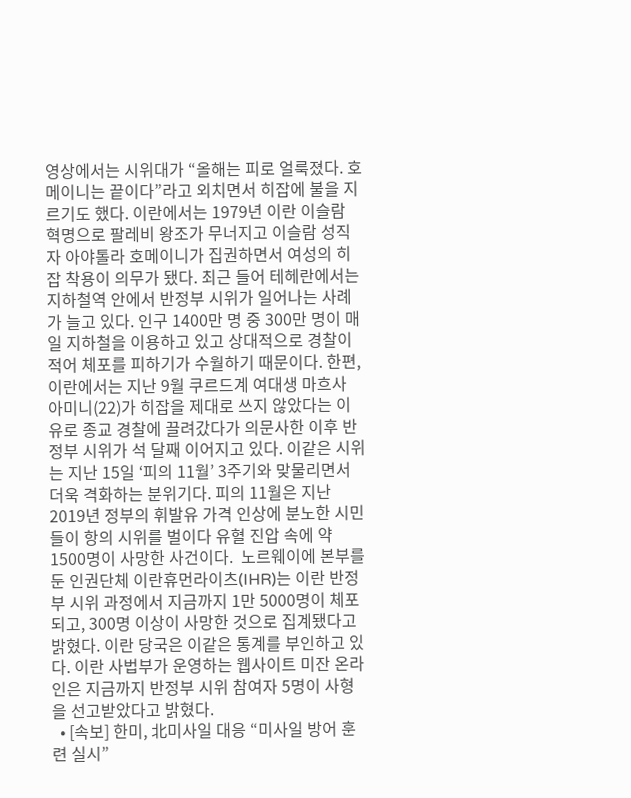영상에서는 시위대가 “올해는 피로 얼룩졌다. 호메이니는 끝이다”라고 외치면서 히잡에 불을 지르기도 했다. 이란에서는 1979년 이란 이슬람 혁명으로 팔레비 왕조가 무너지고 이슬람 성직자 아야톨라 호메이니가 집권하면서 여성의 히잡 착용이 의무가 됐다. 최근 들어 테헤란에서는 지하철역 안에서 반정부 시위가 일어나는 사례가 늘고 있다. 인구 1400만 명 중 300만 명이 매일 지하철을 이용하고 있고 상대적으로 경찰이 적어 체포를 피하기가 수월하기 때문이다. 한편, 이란에서는 지난 9월 쿠르드계 여대생 마흐사 아미니(22)가 히잡을 제대로 쓰지 않았다는 이유로 종교 경찰에 끌려갔다가 의문사한 이후 반정부 시위가 석 달째 이어지고 있다. 이같은 시위는 지난 15일 ‘피의 11월’ 3주기와 맞물리면서 더욱 격화하는 분위기다. 피의 11월은 지난 2019년 정부의 휘발유 가격 인상에 분노한 시민들이 항의 시위를 벌이다 유혈 진압 속에 약 1500명이 사망한 사건이다.  노르웨이에 본부를 둔 인권단체 이란휴먼라이츠(IHR)는 이란 반정부 시위 과정에서 지금까지 1만 5000명이 체포되고, 300명 이상이 사망한 것으로 집계됐다고 밝혔다. 이란 당국은 이같은 통계를 부인하고 있다. 이란 사법부가 운영하는 웹사이트 미잔 온라인은 지금까지 반정부 시위 참여자 5명이 사형을 선고받았다고 밝혔다.
  • [속보] 한미, 北미사일 대응 “미사일 방어 훈련 실시”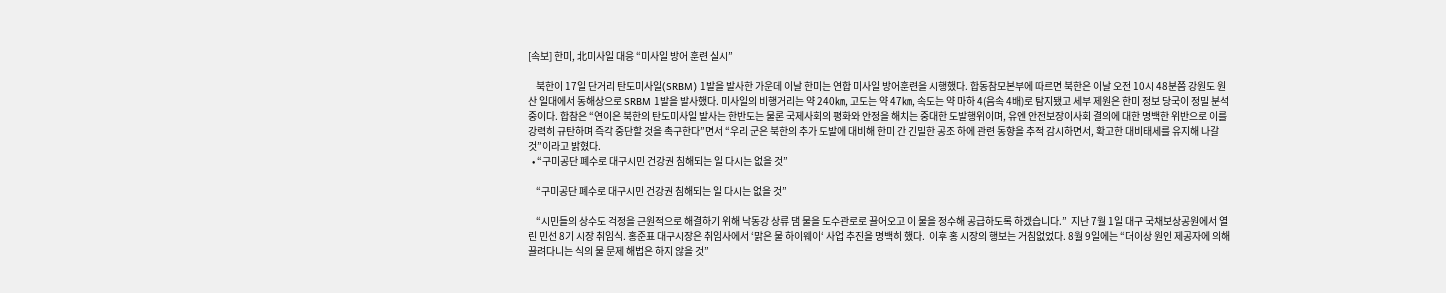[속보] 한미, 北미사일 대응 “미사일 방어 훈련 실시”

    북한이 17일 단거리 탄도미사일(SRBM) 1발을 발사한 가운데 이날 한미는 연합 미사일 방어훈련을 시행했다. 합동참모본부에 따르면 북한은 이날 오전 10시 48분쯤 강원도 원산 일대에서 동해상으로 SRBM 1발을 발사했다. 미사일의 비행거리는 약 240㎞, 고도는 약 47㎞, 속도는 약 마하 4(음속 4배)로 탐지됐고 세부 제원은 한미 정보 당국이 정밀 분석 중이다. 합참은 “연이은 북한의 탄도미사일 발사는 한반도는 물론 국제사회의 평화와 안정을 해치는 중대한 도발행위이며, 유엔 안전보장이사회 결의에 대한 명백한 위반으로 이를 강력히 규탄하며 즉각 중단할 것을 촉구한다”면서 “우리 군은 북한의 추가 도발에 대비해 한미 간 긴밀한 공조 하에 관련 동향을 추적 감시하면서, 확고한 대비태세를 유지해 나갈 것”이라고 밝혔다.
  • “구미공단 폐수로 대구시민 건강권 침해되는 일 다시는 없을 것”

    “구미공단 폐수로 대구시민 건강권 침해되는 일 다시는 없을 것”

    “시민들의 상수도 걱정을 근원적으로 해결하기 위해 낙동강 상류 댐 물을 도수관로로 끌어오고 이 물을 정수해 공급하도록 하겠습니다.”  지난 7월 1일 대구 국채보상공원에서 열린 민선 8기 시장 취임식. 홍준표 대구시장은 취임사에서 ‘맑은 물 하이웨이‘ 사업 추진을 명백히 했다.  이후 홍 시장의 행보는 거침없었다. 8월 9일에는 “더이상 원인 제공자에 의해 끌려다니는 식의 물 문제 해법은 하지 않을 것”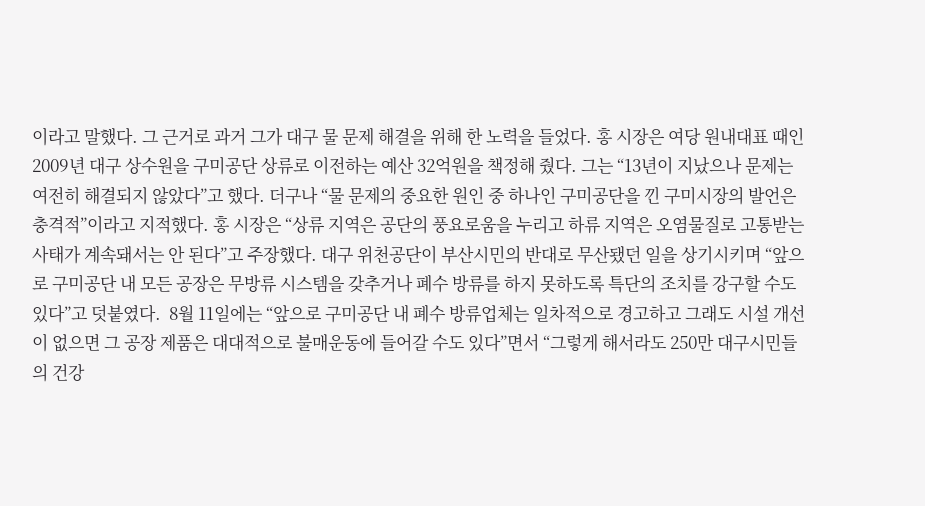이라고 말했다. 그 근거로 과거 그가 대구 물 문제 해결을 위해 한 노력을 들었다. 홍 시장은 여당 원내대표 때인 2009년 대구 상수원을 구미공단 상류로 이전하는 예산 32억원을 책정해 줬다. 그는 “13년이 지났으나 문제는 여전히 해결되지 않았다”고 했다. 더구나 “물 문제의 중요한 원인 중 하나인 구미공단을 낀 구미시장의 발언은 충격적”이라고 지적했다. 홍 시장은 “상류 지역은 공단의 풍요로움을 누리고 하류 지역은 오염물질로 고통받는 사태가 계속돼서는 안 된다”고 주장했다. 대구 위천공단이 부산시민의 반대로 무산됐던 일을 상기시키며 “앞으로 구미공단 내 모든 공장은 무방류 시스템을 갖추거나 폐수 방류를 하지 못하도록 특단의 조치를 강구할 수도 있다”고 덧붙였다.  8월 11일에는 “앞으로 구미공단 내 폐수 방류업체는 일차적으로 경고하고 그래도 시설 개선이 없으면 그 공장 제품은 대대적으로 불매운동에 들어갈 수도 있다”면서 “그렇게 해서라도 250만 대구시민들의 건강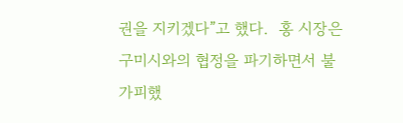권을 지키겠다”고 했다.  홍 시장은 구미시와의 협정을 파기하면서 불가피했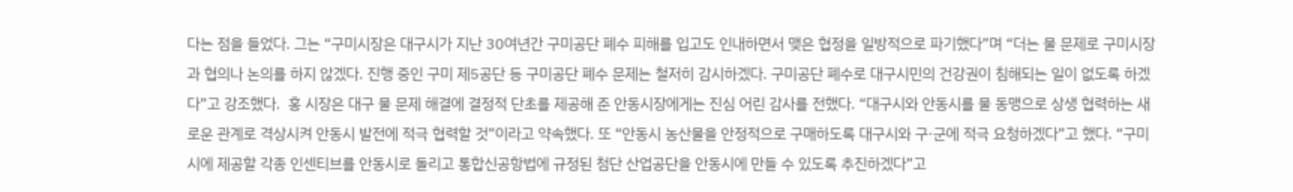다는 점을 들었다. 그는 “구미시장은 대구시가 지난 30여년간 구미공단 폐수 피해를 입고도 인내하면서 맺은 협정을 일방적으로 파기했다”며 “더는 물 문제로 구미시장과 협의나 논의를 하지 않겠다. 진행 중인 구미 제5공단 등 구미공단 폐수 문제는 철저히 감시하겠다. 구미공단 폐수로 대구시민의 건강권이 침해되는 일이 없도록 하겠다”고 강조했다.  홍 시장은 대구 물 문제 해결에 결정적 단초를 제공해 준 안동시장에게는 진심 어린 감사를 전했다. “대구시와 안동시를 물 동맹으로 상생 협력하는 새로운 관계로 격상시켜 안동시 발전에 적극 협력할 것”이라고 약속했다. 또 “안동시 농산물을 안정적으로 구매하도록 대구시와 구·군에 적극 요청하겠다”고 했다. “구미시에 제공할 각종 인센티브를 안동시로 돌리고 통합신공항법에 규정된 첨단 산업공단을 안동시에 만들 수 있도록 추진하겠다”고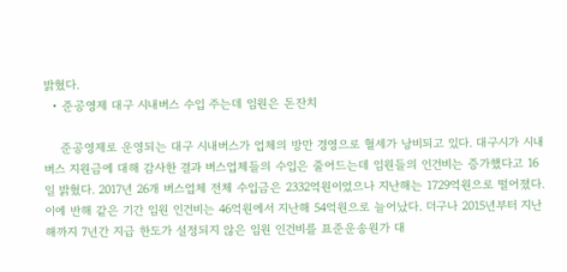밝혔다.
  • 준공영제 대구 시내버스 수입 주는데 임원은 돈잔치

    준공영제로 운영되는 대구 시내버스가 업체의 방만 경영으로 혈세가 낭비되고 있다. 대구시가 시내버스 지원금에 대해 감사한 결과 버스업체들의 수입은 줄어드는데 임원들의 인건비는 증가했다고 16일 밝혔다. 2017년 26개 버스업체 전체 수입금은 2332억원이었으나 지난해는 1729억원으로 떨어졌다. 이에 반해 같은 기간 임원 인건비는 46억원에서 지난해 54억원으로 늘어났다. 더구나 2015년부터 지난해까지 7년간 지급 한도가 설정되지 않은 임원 인건비를 표준운송원가 대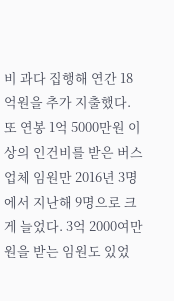비 과다 집행해 연간 18억원을 추가 지출했다. 또 연봉 1억 5000만원 이상의 인건비를 받은 버스업체 임원만 2016년 3명에서 지난해 9명으로 크게 늘었다. 3억 2000여만원을 받는 임원도 있었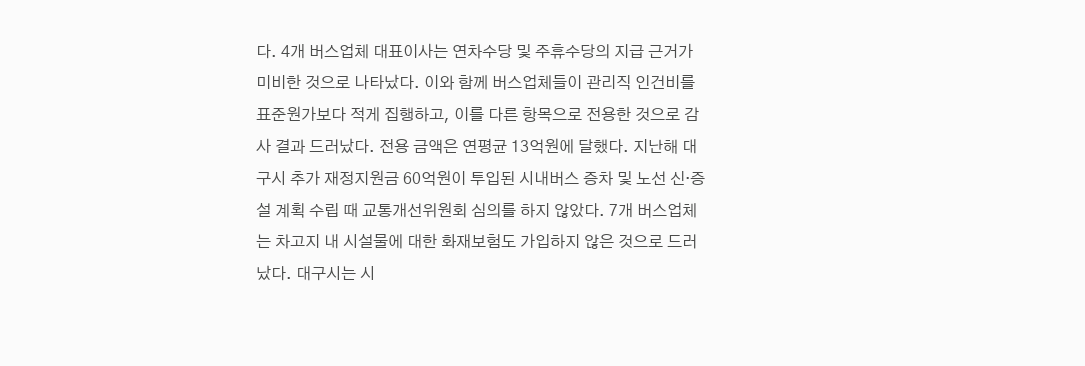다. 4개 버스업체 대표이사는 연차수당 및 주휴수당의 지급 근거가 미비한 것으로 나타났다. 이와 함께 버스업체들이 관리직 인건비를 표준원가보다 적게 집행하고, 이를 다른 항목으로 전용한 것으로 감사 결과 드러났다. 전용 금액은 연평균 13억원에 달했다. 지난해 대구시 추가 재정지원금 60억원이 투입된 시내버스 증차 및 노선 신·증설 계획 수립 때 교통개선위원회 심의를 하지 않았다. 7개 버스업체는 차고지 내 시설물에 대한 화재보험도 가입하지 않은 것으로 드러났다. 대구시는 시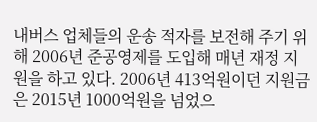내버스 업체들의 운송 적자를 보전해 주기 위해 2006년 준공영제를 도입해 매년 재정 지원을 하고 있다. 2006년 413억원이던 지원금은 2015년 1000억원을 넘었으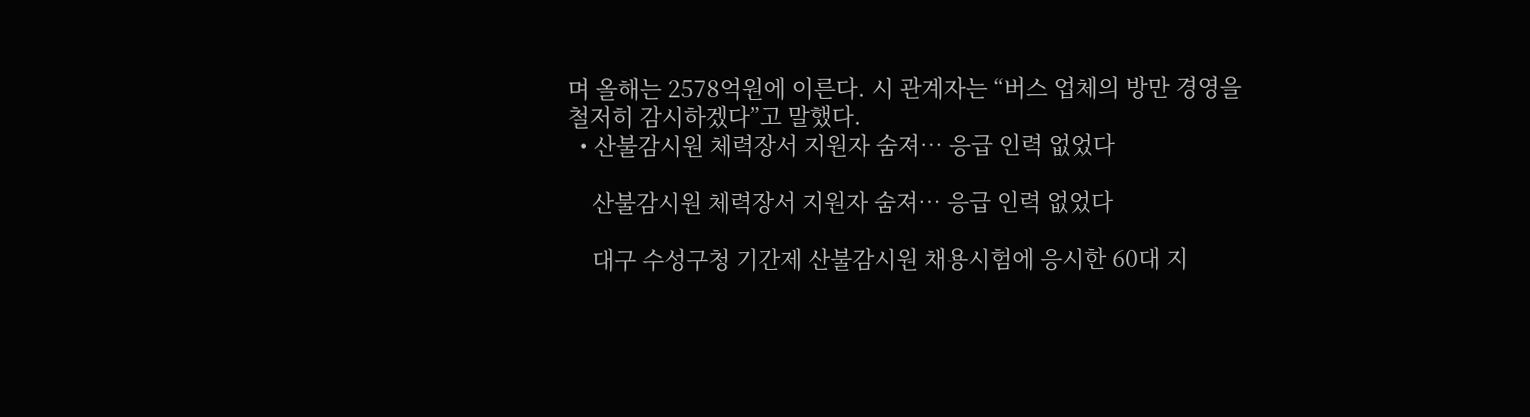며 올해는 2578억원에 이른다. 시 관계자는 “버스 업체의 방만 경영을 철저히 감시하겠다”고 말했다.
  • 산불감시원 체력장서 지원자 숨져… 응급 인력 없었다

    산불감시원 체력장서 지원자 숨져… 응급 인력 없었다

    대구 수성구청 기간제 산불감시원 채용시험에 응시한 60대 지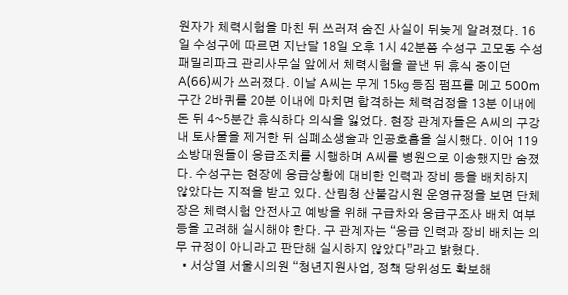원자가 체력시험을 마친 뒤 쓰러져 숨진 사실이 뒤늦게 알려졌다. 16일 수성구에 따르면 지난달 18일 오후 1시 42분쯤 수성구 고모동 수성패밀리파크 관리사무실 앞에서 체력시험을 끝낸 뒤 휴식 중이던 A(66)씨가 쓰러졌다. 이날 A씨는 무게 15㎏ 등짐 펌프를 메고 500m 구간 2바퀴를 20분 이내에 마치면 합격하는 체력검정을 13분 이내에 돈 뒤 4~5분간 휴식하다 의식을 잃었다. 현장 관계자들은 A씨의 구강 내 토사물을 제거한 뒤 심폐소생술과 인공호흡을 실시했다. 이어 119 소방대원들이 응급조치를 시행하며 A씨를 병원으로 이송했지만 숨졌다. 수성구는 현장에 응급상황에 대비한 인력과 장비 등을 배치하지 않았다는 지적을 받고 있다. 산림청 산불감시원 운영규정을 보면 단체장은 체력시험 안전사고 예방을 위해 구급차와 응급구조사 배치 여부 등을 고려해 실시해야 한다. 구 관계자는 “응급 인력과 장비 배치는 의무 규정이 아니라고 판단해 실시하지 않았다”라고 밝혔다.
  • 서상열 서울시의원 “청년지원사업, 정책 당위성도 확보해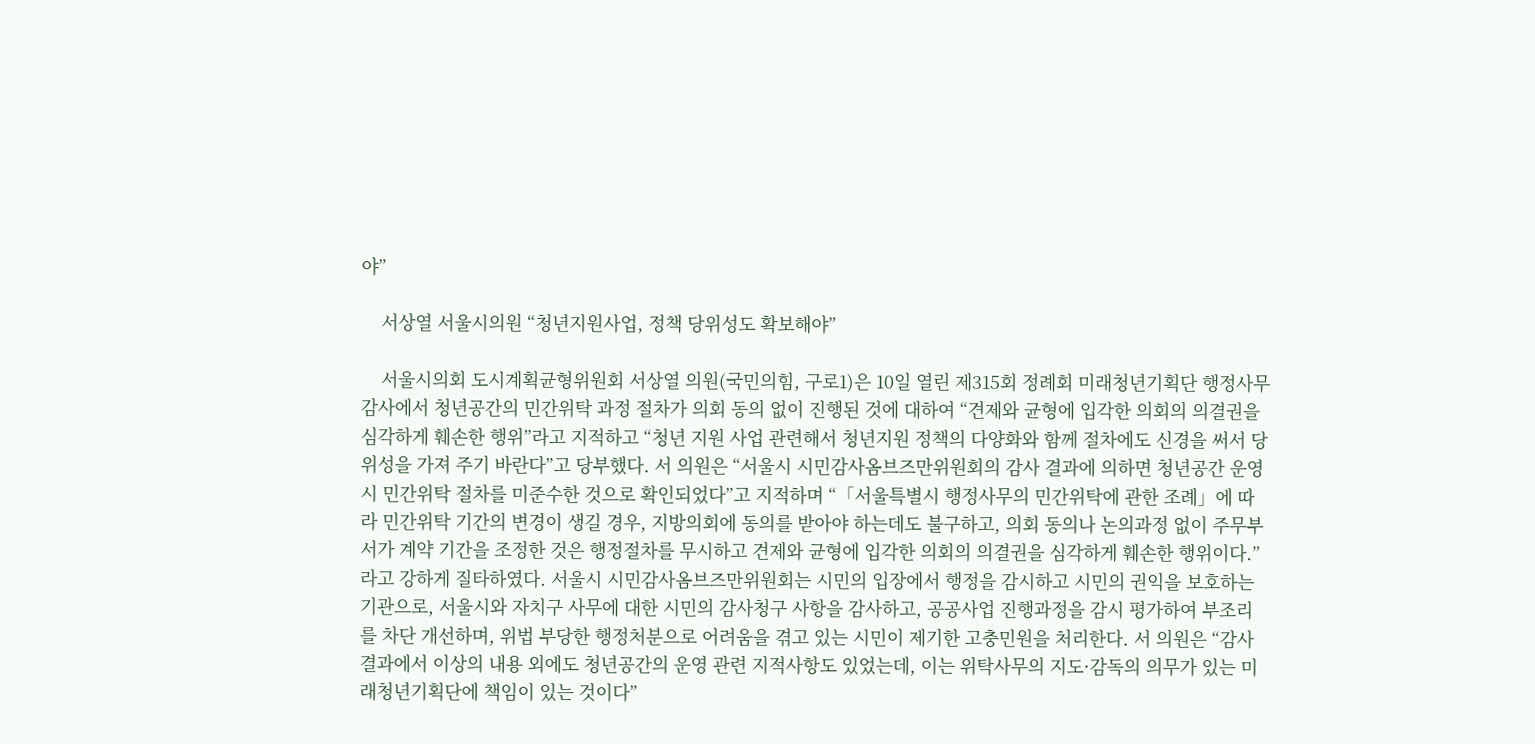야”

    서상열 서울시의원 “청년지원사업, 정책 당위성도 확보해야”

    서울시의회 도시계획균형위원회 서상열 의원(국민의힘, 구로1)은 10일 열린 제315회 정례회 미래청년기획단 행정사무감사에서 청년공간의 민간위탁 과정 절차가 의회 동의 없이 진행된 것에 대하여 “견제와 균형에 입각한 의회의 의결권을 심각하게 훼손한 행위”라고 지적하고 “청년 지원 사업 관련해서 청년지원 정책의 다양화와 함께 절차에도 신경을 써서 당위성을 가져 주기 바란다”고 당부했다. 서 의원은 “서울시 시민감사옴브즈만위원회의 감사 결과에 의하면 청년공간 운영 시 민간위탁 절차를 미준수한 것으로 확인되었다”고 지적하며 “「서울특별시 행정사무의 민간위탁에 관한 조례」에 따라 민간위탁 기간의 변경이 생길 경우, 지방의회에 동의를 받아야 하는데도 불구하고, 의회 동의나 논의과정 없이 주무부서가 계약 기간을 조정한 것은 행정절차를 무시하고 견제와 균형에 입각한 의회의 의결권을 심각하게 훼손한 행위이다.”라고 강하게 질타하였다. 서울시 시민감사옴브즈만위원회는 시민의 입장에서 행정을 감시하고 시민의 권익을 보호하는 기관으로, 서울시와 자치구 사무에 대한 시민의 감사청구 사항을 감사하고, 공공사업 진행과정을 감시 평가하여 부조리를 차단 개선하며, 위법 부당한 행정처분으로 어려움을 겪고 있는 시민이 제기한 고충민원을 처리한다. 서 의원은 “감사 결과에서 이상의 내용 외에도 청년공간의 운영 관련 지적사항도 있었는데, 이는 위탁사무의 지도·감독의 의무가 있는 미래청년기획단에 책임이 있는 것이다”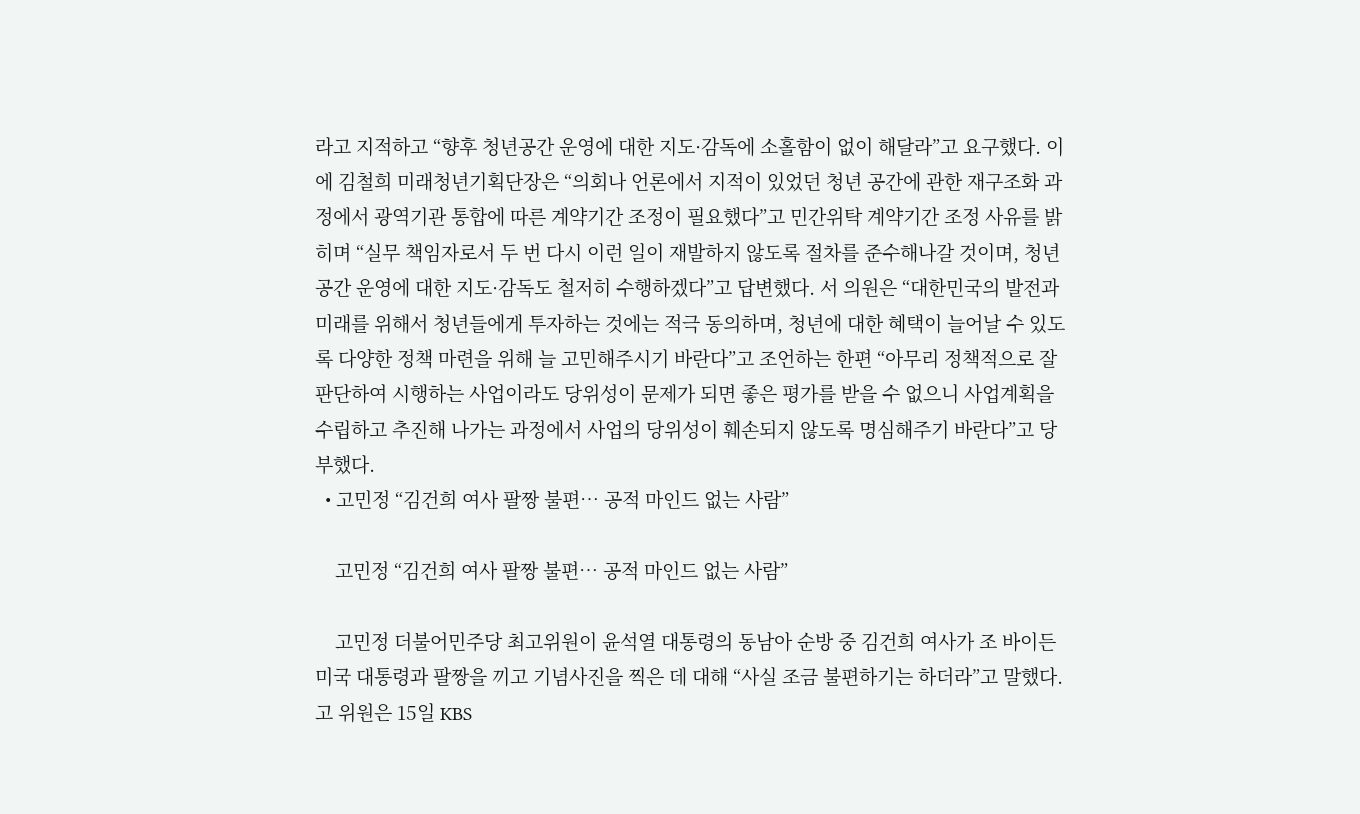라고 지적하고 “향후 청년공간 운영에 대한 지도·감독에 소홀함이 없이 해달라”고 요구했다. 이에 김철희 미래청년기획단장은 “의회나 언론에서 지적이 있었던 청년 공간에 관한 재구조화 과정에서 광역기관 통합에 따른 계약기간 조정이 필요했다”고 민간위탁 계약기간 조정 사유를 밝히며 “실무 책임자로서 두 번 다시 이런 일이 재발하지 않도록 절차를 준수해나갈 것이며, 청년공간 운영에 대한 지도·감독도 철저히 수행하겠다”고 답변했다. 서 의원은 “대한민국의 발전과 미래를 위해서 청년들에게 투자하는 것에는 적극 동의하며, 청년에 대한 혜택이 늘어날 수 있도록 다양한 정책 마련을 위해 늘 고민해주시기 바란다”고 조언하는 한편 “아무리 정책적으로 잘 판단하여 시행하는 사업이라도 당위성이 문제가 되면 좋은 평가를 받을 수 없으니 사업계획을 수립하고 추진해 나가는 과정에서 사업의 당위성이 훼손되지 않도록 명심해주기 바란다”고 당부했다.
  • 고민정 “김건희 여사 팔짱 불편… 공적 마인드 없는 사람”

    고민정 “김건희 여사 팔짱 불편… 공적 마인드 없는 사람”

    고민정 더불어민주당 최고위원이 윤석열 대통령의 동남아 순방 중 김건희 여사가 조 바이든 미국 대통령과 팔짱을 끼고 기념사진을 찍은 데 대해 “사실 조금 불편하기는 하더라”고 말했다. 고 위원은 15일 KBS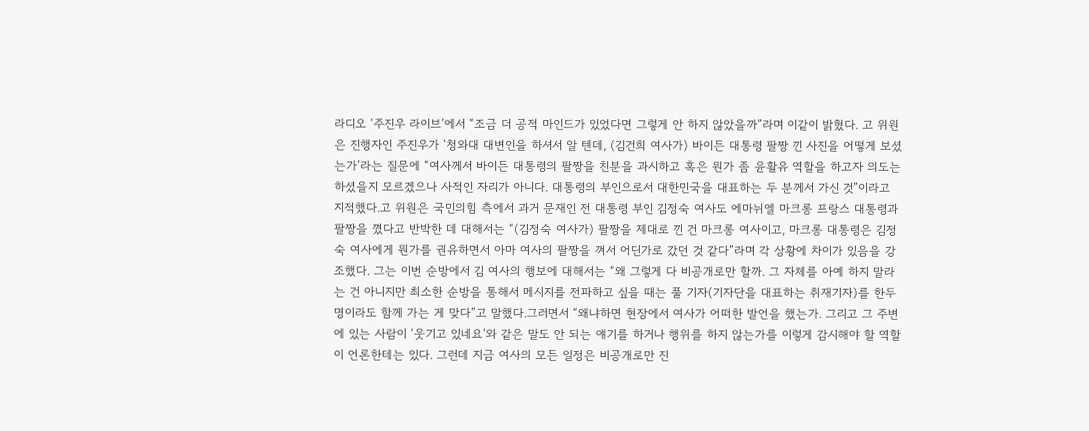라디오 ‘주진우 라이브’에서 “조금 더 공적 마인드가 있었다면 그렇게 안 하지 않았을까”라며 이같이 밝혔다. 고 위원은 진행자인 주진우가 ‘청와대 대변인을 하셔서 알 텐데, (김건희 여사가) 바이든 대통령 팔짱 낀 사진을 어떻게 보셨는가’라는 질문에 “여사께서 바이든 대통령의 팔짱을 친분을 과시하고 혹은 뭔가 좀 윤활유 역할을 하고자 의도는 하셨을지 모르겠으나 사적인 자리가 아니다. 대통령의 부인으로서 대한민국을 대표하는 두 분께서 가신 것”이라고 지적했다.고 위원은 국민의힘 측에서 과거 문재인 전 대통령 부인 김정숙 여사도 에마뉘엘 마크롱 프랑스 대통령과 팔짱을 꼈다고 반박한 데 대해서는 “(김정숙 여사가) 팔짱을 제대로 낀 건 마크롱 여사이고, 마크롱 대통령은 김정숙 여사에게 뭔가를 권유하면서 아마 여사의 팔짱을 껴서 어딘가로 갔던 것 같다”라며 각 상황에 차이가 있음을 강조했다. 그는 이번 순방에서 김 여사의 행보에 대해서는 “왜 그렇게 다 비공개로만 할까. 그 자체를 아예 하지 말라는 건 아니지만 최소한 순방을 통해서 메시지를 전파하고 싶을 때는 풀 기자(기자단을 대표하는 취재기자)를 한두 명이라도 함께 가는 게 맞다”고 말했다.그러면서 “왜냐하면 현장에서 여사가 어떠한 발언을 했는가. 그리고 그 주변에 있는 사람이 ‘웃기고 있네요’와 같은 말도 안 되는 얘기를 하거나 행위를 하지 않는가를 이렇게 감시해야 할 역할이 언론한테는 있다. 그런데 지금 여사의 모든 일정은 비공개로만 진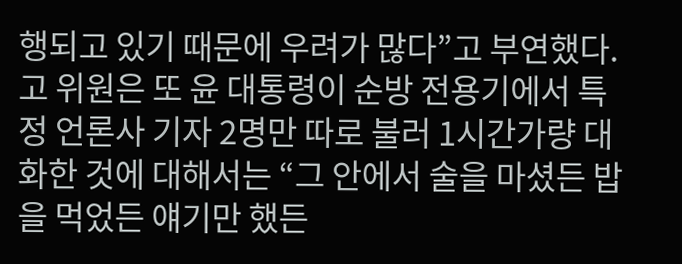행되고 있기 때문에 우려가 많다”고 부연했다. 고 위원은 또 윤 대통령이 순방 전용기에서 특정 언론사 기자 2명만 따로 불러 1시간가량 대화한 것에 대해서는 “그 안에서 술을 마셨든 밥을 먹었든 얘기만 했든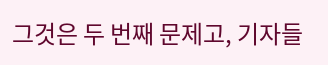그것은 두 번째 문제고, 기자들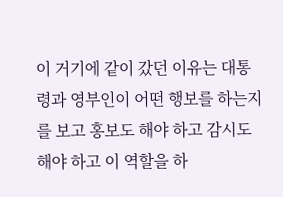이 거기에 같이 갔던 이유는 대통령과 영부인이 어떤 행보를 하는지를 보고 홍보도 해야 하고 감시도 해야 하고 이 역할을 하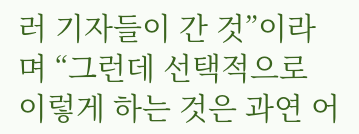러 기자들이 간 것”이라며 “그런데 선택적으로 이렇게 하는 것은 과연 어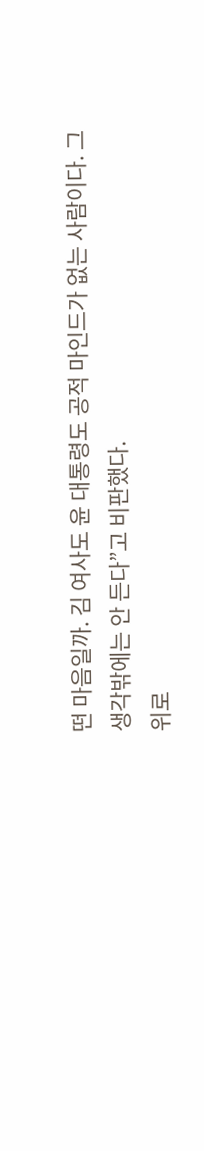떤 마음일까. 김 여사도 윤 대통령도 공적 마인드가 없는 사람이다. 그 생각밖에는 안 든다”고 비판했다.
위로